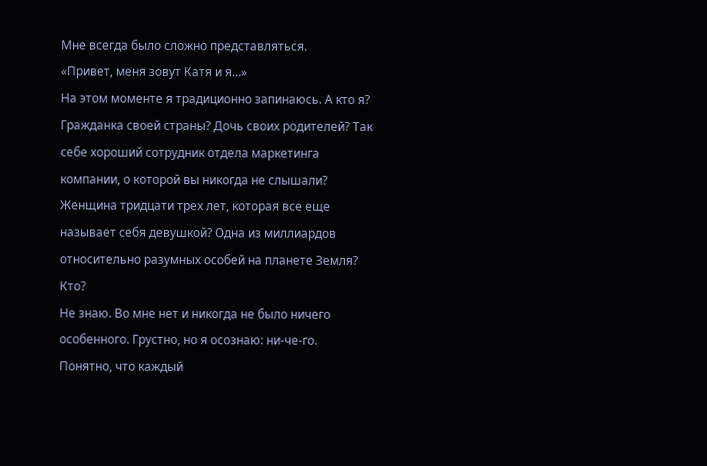Мне всегда было сложно представляться.
«Привет, меня зовут Катя и я…»
На этом моменте я традиционно запинаюсь. А кто я?
Гражданка своей страны? Дочь своих родителей? Так себе хороший сотрудник отдела маркетинга компании, о которой вы никогда не слышали? Женщина тридцати трех лет, которая все еще называет себя девушкой? Одна из миллиардов относительно разумных особей на планете Земля? Кто?
Не знаю. Во мне нет и никогда не было ничего особенного. Грустно, но я осознаю: ни-че-го.
Понятно, что каждый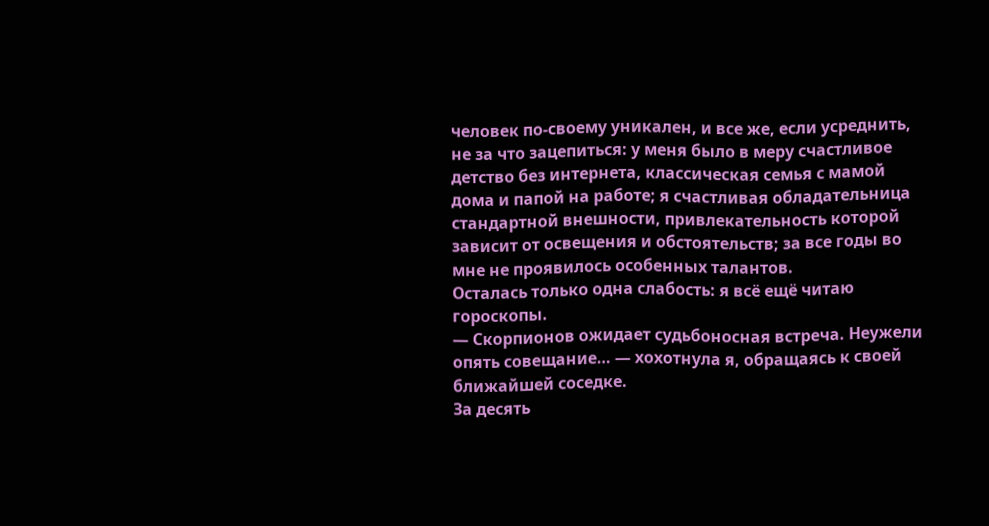человек по-своему уникален, и все же, если усреднить, не за что зацепиться: у меня было в меру счастливое детство без интернета, классическая семья с мамой дома и папой на работе; я счастливая обладательница стандартной внешности, привлекательность которой зависит от освещения и обстоятельств; за все годы во мне не проявилось особенных талантов.
Осталась только одна слабость: я всё ещё читаю гороскопы.
— Скорпионов ожидает судьбоносная встреча. Неужели опять совещание… — хохотнула я, обращаясь к своей ближайшей соседке.
За десять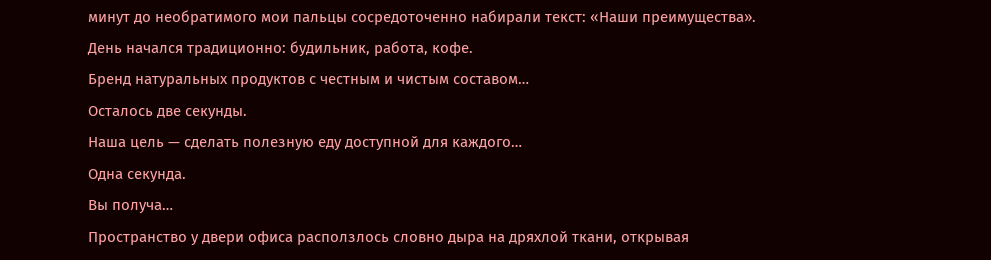минут до необратимого мои пальцы сосредоточенно набирали текст: «Наши преимущества». День начался традиционно: будильник, работа, кофе.
Бренд натуральных продуктов с честным и чистым составом…
Осталось две секунды.
Наша цель — сделать полезную еду доступной для каждого…
Одна секунда.
Вы получа…
Пространство у двери офиса расползлось словно дыра на дряхлой ткани, открывая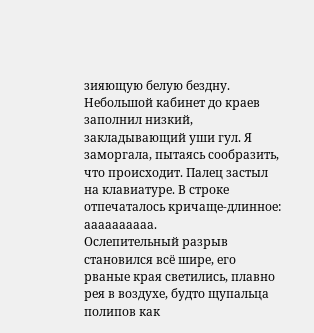зияющую белую бездну.
Небольшой кабинет до краев заполнил низкий, закладывающий уши гул. Я заморгала, пытаясь сообразить, что происходит. Палец застыл на клавиатуре. В строке отпечаталось кричаще-длинное: аааааааааа.
Ослепительный разрыв становился всё шире, его рваные края светились, плавно рея в воздухе, будто щупальца полипов как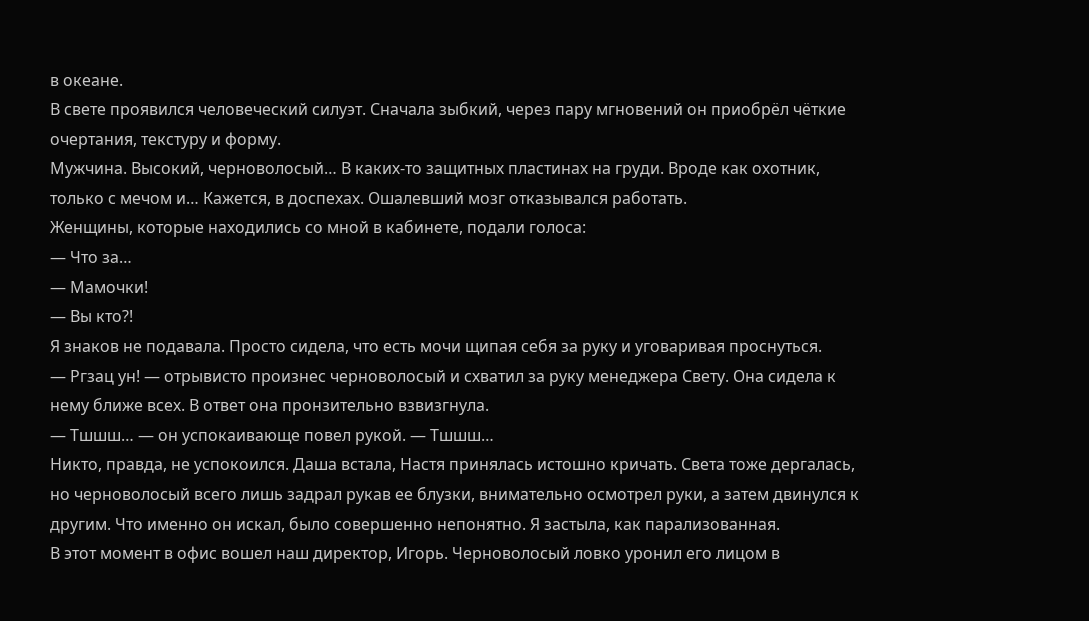в океане.
В свете проявился человеческий силуэт. Сначала зыбкий, через пару мгновений он приобрёл чёткие очертания, текстуру и форму.
Мужчина. Высокий, черноволосый… В каких-то защитных пластинах на груди. Вроде как охотник, только с мечом и… Кажется, в доспехах. Ошалевший мозг отказывался работать.
Женщины, которые находились со мной в кабинете, подали голоса:
— Что за…
— Мамочки!
— Вы кто?!
Я знаков не подавала. Просто сидела, что есть мочи щипая себя за руку и уговаривая проснуться.
— Ргзац ун! — отрывисто произнес черноволосый и схватил за руку менеджера Свету. Она сидела к нему ближе всех. В ответ она пронзительно взвизгнула.
— Тшшш… — он успокаивающе повел рукой. — Тшшш…
Никто, правда, не успокоился. Даша встала, Настя принялась истошно кричать. Света тоже дергалась, но черноволосый всего лишь задрал рукав ее блузки, внимательно осмотрел руки, а затем двинулся к другим. Что именно он искал, было совершенно непонятно. Я застыла, как парализованная.
В этот момент в офис вошел наш директор, Игорь. Черноволосый ловко уронил его лицом в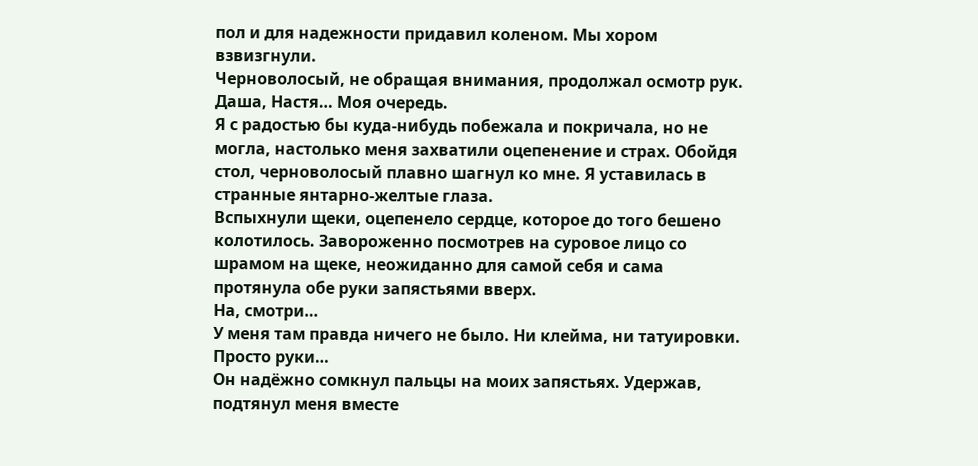пол и для надежности придавил коленом. Мы хором взвизгнули.
Черноволосый, не обращая внимания, продолжал осмотр рук. Даша, Настя… Моя очередь.
Я с радостью бы куда-нибудь побежала и покричала, но не могла, настолько меня захватили оцепенение и страх. Обойдя стол, черноволосый плавно шагнул ко мне. Я уставилась в странные янтарно-желтые глаза.
Вспыхнули щеки, оцепенело сердце, которое до того бешено колотилось. Завороженно посмотрев на суровое лицо со шрамом на щеке, неожиданно для самой себя и сама протянула обе руки запястьями вверх.
На, смотри…
У меня там правда ничего не было. Ни клейма, ни татуировки. Просто руки…
Он надёжно сомкнул пальцы на моих запястьях. Удержав, подтянул меня вместе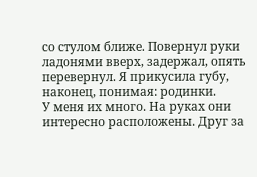со стулом ближе. Повернул руки ладонями вверх, задержал, опять перевернул. Я прикусила губу, наконец, понимая: родинки.
У меня их много. На руках они интересно расположены. Друг за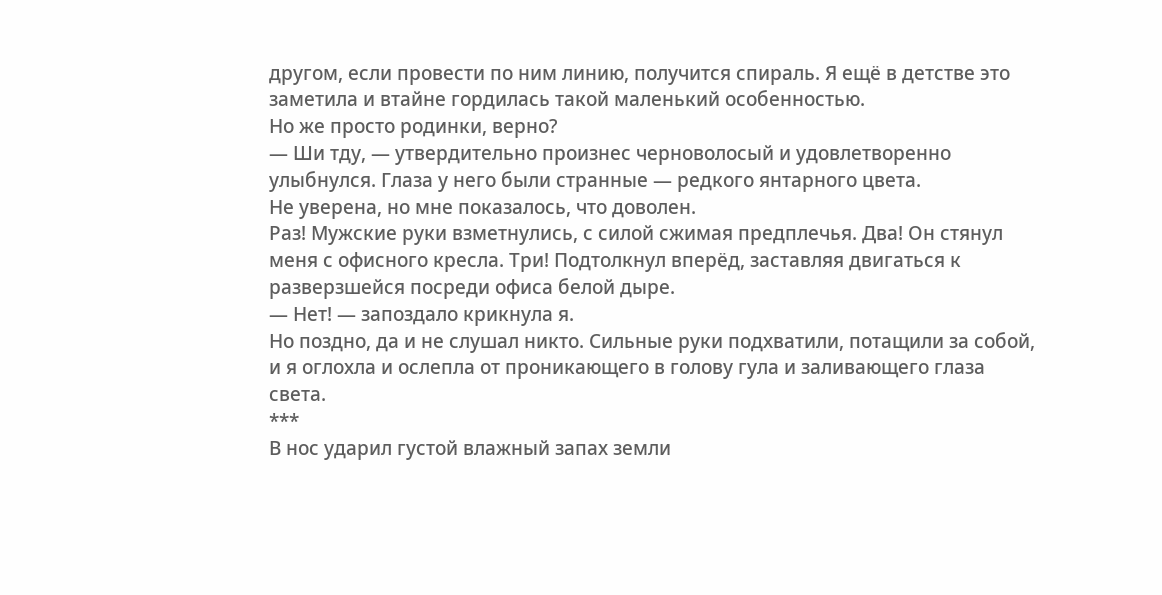другом, если провести по ним линию, получится спираль. Я ещё в детстве это заметила и втайне гордилась такой маленький особенностью.
Но же просто родинки, верно?
— Ши тду, — утвердительно произнес черноволосый и удовлетворенно улыбнулся. Глаза у него были странные — редкого янтарного цвета.
Не уверена, но мне показалось, что доволен.
Раз! Мужские руки взметнулись, с силой сжимая предплечья. Два! Он стянул меня с офисного кресла. Три! Подтолкнул вперёд, заставляя двигаться к разверзшейся посреди офиса белой дыре.
— Нет! — запоздало крикнула я.
Но поздно, да и не слушал никто. Сильные руки подхватили, потащили за собой, и я оглохла и ослепла от проникающего в голову гула и заливающего глаза света.
***
В нос ударил густой влажный запах земли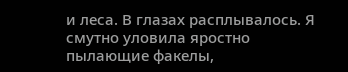и леса. В глазах расплывалось. Я смутно уловила яростно пылающие факелы,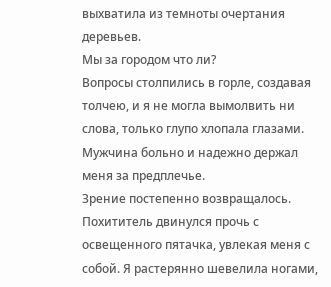выхватила из темноты очертания деревьев.
Мы за городом что ли?
Вопросы столпились в горле, создавая толчею, и я не могла вымолвить ни слова, только глупо хлопала глазами. Мужчина больно и надежно держал меня за предплечье.
Зрение постепенно возвращалось. Похититель двинулся прочь с освещенного пятачка, увлекая меня с собой. Я растерянно шевелила ногами,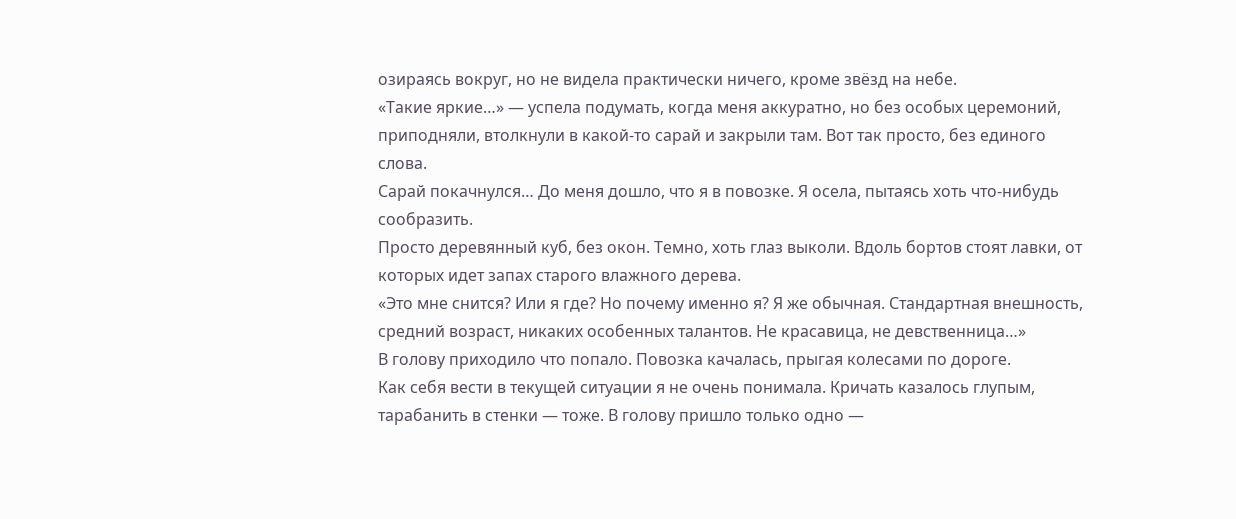озираясь вокруг, но не видела практически ничего, кроме звёзд на небе.
«Такие яркие…» — успела подумать, когда меня аккуратно, но без особых церемоний, приподняли, втолкнули в какой-то сарай и закрыли там. Вот так просто, без единого слова.
Сарай покачнулся… До меня дошло, что я в повозке. Я осела, пытаясь хоть что-нибудь сообразить.
Просто деревянный куб, без окон. Темно, хоть глаз выколи. Вдоль бортов стоят лавки, от которых идет запах старого влажного дерева.
«Это мне снится? Или я где? Но почему именно я? Я же обычная. Стандартная внешность, средний возраст, никаких особенных талантов. Не красавица, не девственница…»
В голову приходило что попало. Повозка качалась, прыгая колесами по дороге.
Как себя вести в текущей ситуации я не очень понимала. Кричать казалось глупым, тарабанить в стенки — тоже. В голову пришло только одно —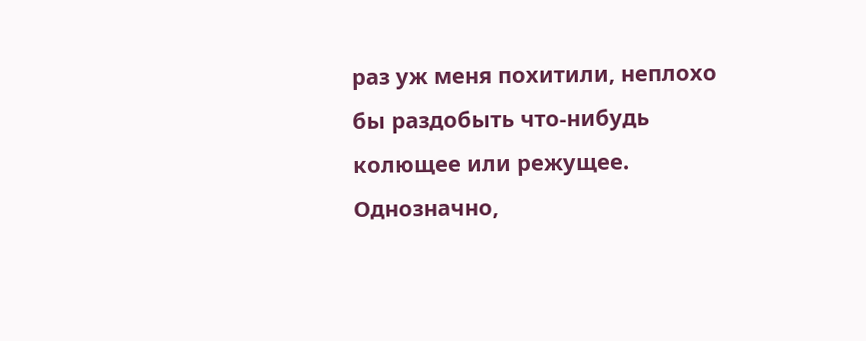раз уж меня похитили, неплохо бы раздобыть что-нибудь колющее или режущее. Однозначно,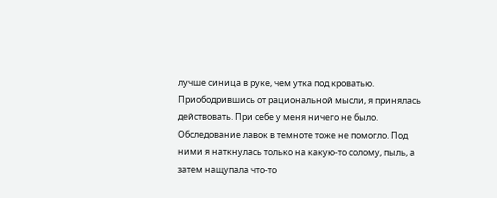лучше синица в руке, чем утка под кроватью.
Приободрившись от рациональной мысли, я принялась действовать. При себе у меня ничего не было. Обследование лавок в темноте тоже не помогло. Под ними я наткнулась только на какую-то солому, пыль, а затем нащупала что-то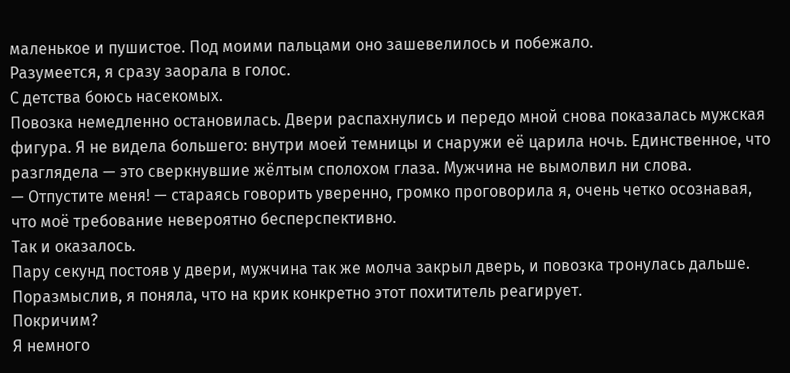маленькое и пушистое. Под моими пальцами оно зашевелилось и побежало.
Разумеется, я сразу заорала в голос.
С детства боюсь насекомых.
Повозка немедленно остановилась. Двери распахнулись и передо мной снова показалась мужская фигура. Я не видела большего: внутри моей темницы и снаружи её царила ночь. Единственное, что разглядела — это сверкнувшие жёлтым сполохом глаза. Мужчина не вымолвил ни слова.
— Отпустите меня! — стараясь говорить уверенно, громко проговорила я, очень четко осознавая, что моё требование невероятно бесперспективно.
Так и оказалось.
Пару секунд постояв у двери, мужчина так же молча закрыл дверь, и повозка тронулась дальше.
Поразмыслив, я поняла, что на крик конкретно этот похититель реагирует.
Покричим?
Я немного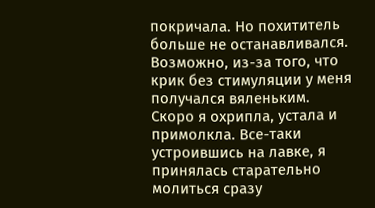покричала. Но похититель больше не останавливался. Возможно, из-за того, что крик без стимуляции у меня получался вяленьким. Скоро я охрипла, устала и примолкла. Все-таки устроившись на лавке, я принялась старательно молиться сразу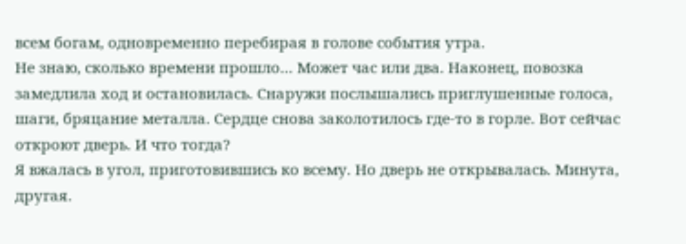всем богам, одновременно перебирая в голове события утра.
Не знаю, сколько времени прошло… Может час или два. Наконец, повозка замедлила ход и остановилась. Снаружи послышались приглушенные голоса, шаги, бряцание металла. Сердце снова заколотилось где-то в горле. Вот сейчас откроют дверь. И что тогда?
Я вжалась в угол, приготовившись ко всему. Но дверь не открывалась. Минута, другая.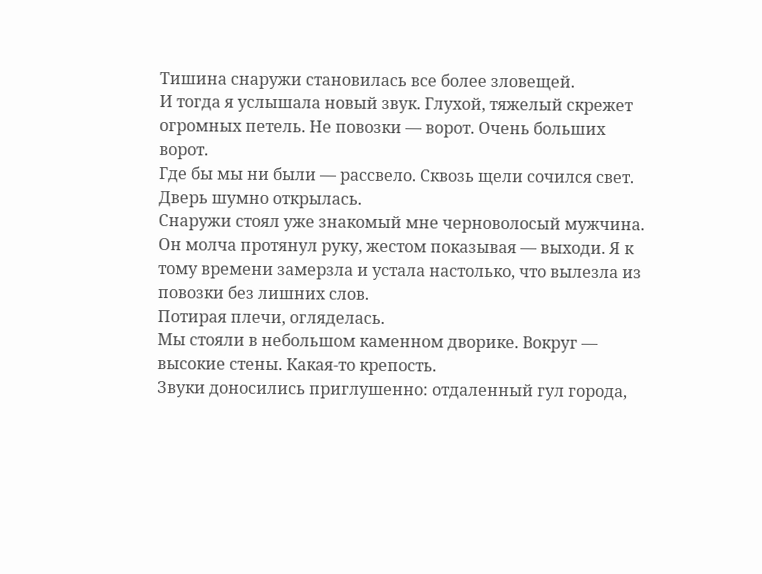Тишина снаружи становилась все более зловещей.
И тогда я услышала новый звук. Глухой, тяжелый скрежет огромных петель. Не повозки — ворот. Очень больших ворот.
Где бы мы ни были — рассвело. Сквозь щели сочился свет.
Дверь шумно открылась.
Снаружи стоял уже знакомый мне черноволосый мужчина. Он молча протянул руку, жестом показывая — выходи. Я к тому времени замерзла и устала настолько, что вылезла из повозки без лишних слов.
Потирая плечи, огляделась.
Мы стояли в небольшом каменном дворике. Вокруг — высокие стены. Какая-то крепость.
Звуки доносились приглушенно: отдаленный гул города,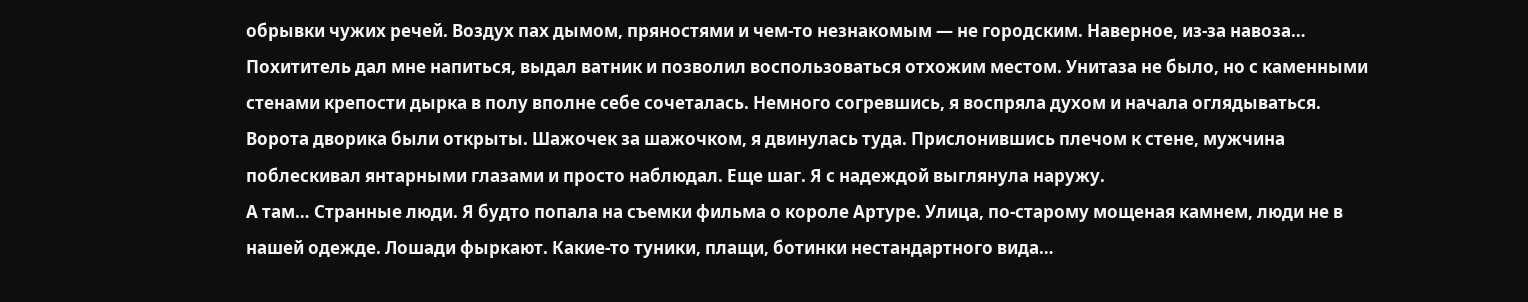обрывки чужих речей. Воздух пах дымом, пряностями и чем-то незнакомым — не городским. Наверное, из-за навоза…
Похититель дал мне напиться, выдал ватник и позволил воспользоваться отхожим местом. Унитаза не было, но с каменными стенами крепости дырка в полу вполне себе сочеталась. Немного согревшись, я воспряла духом и начала оглядываться.
Ворота дворика были открыты. Шажочек за шажочком, я двинулась туда. Прислонившись плечом к стене, мужчина поблескивал янтарными глазами и просто наблюдал. Еще шаг. Я с надеждой выглянула наружу.
А там… Странные люди. Я будто попала на съемки фильма о короле Артуре. Улица, по-старому мощеная камнем, люди не в нашей одежде. Лошади фыркают. Какие-то туники, плащи, ботинки нестандартного вида…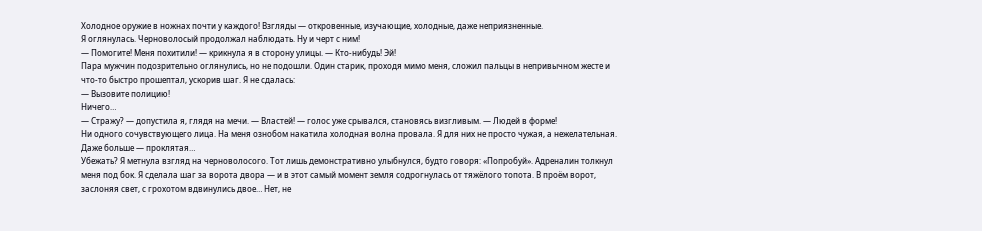Холодное оружие в ножнах почти у каждого! Взгляды — откровенные, изучающие, холодные, даже неприязненные.
Я оглянулась. Черноволосый продолжал наблюдать. Ну и черт с ним!
— Помогите! Меня похитили! — крикнула я в сторону улицы. — Кто-нибудь! Эй!
Пара мужчин подозрительно оглянулись, но не подошли. Один старик, проходя мимо меня, сложил пальцы в непривычном жесте и что-то быстро прошептал, ускорив шаг. Я не сдалась:
— Вызовите полицию!
Ничего…
— Стражу? — допустила я, глядя на мечи. — Властей! — голос уже срывался, становясь визгливым. — Людей в форме!
Ни одного сочувствующего лица. На меня ознобом накатила холодная волна провала. Я для них не просто чужая, а нежелательная. Даже больше — проклятая…
Убежать? Я метнула взгляд на черноволосого. Тот лишь демонстративно улыбнулся, будто говоря: «Попробуй». Адреналин толкнул меня под бок. Я сделала шаг за ворота двора — и в этот самый момент земля содрогнулась от тяжёлого топота. В проём ворот, заслоняя свет, с грохотом вдвинулись двое… Нет, не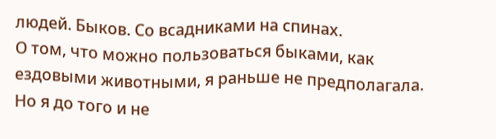людей. Быков. Со всадниками на спинах.
О том, что можно пользоваться быками, как ездовыми животными, я раньше не предполагала. Но я до того и не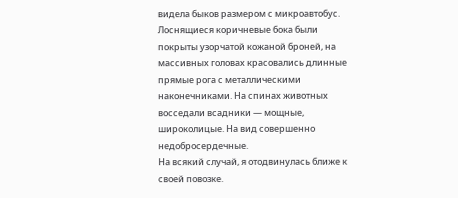видела быков размером с микроавтобус. Лоснящиеся коричневые бока были покрыты узорчатой кожаной броней, на массивных головах красовались длинные прямые рога с металлическими наконечниками. На спинах животных восседали всадники — мощные, широколицые. На вид совершенно недобросердечные.
На всякий случай, я отодвинулась ближе к своей повозке.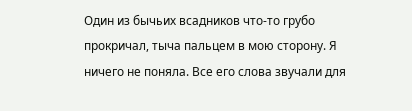Один из бычьих всадников что-то грубо прокричал, тыча пальцем в мою сторону. Я ничего не поняла. Все его слова звучали для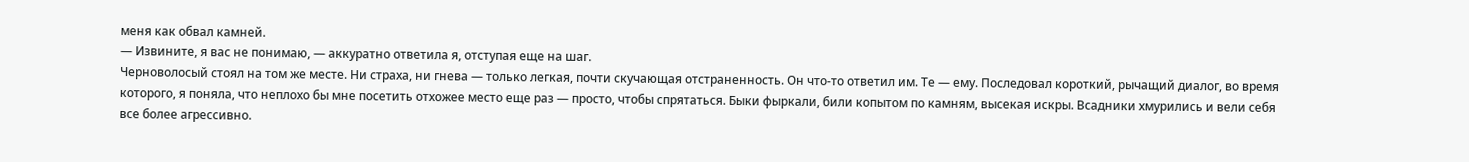меня как обвал камней.
— Извините, я вас не понимаю, — аккуратно ответила я, отступая еще на шаг.
Черноволосый стоял на том же месте. Ни страха, ни гнева — только легкая, почти скучающая отстраненность. Он что-то ответил им. Те — ему. Последовал короткий, рычащий диалог, во время которого, я поняла, что неплохо бы мне посетить отхожее место еще раз — просто, чтобы спрятаться. Быки фыркали, били копытом по камням, высекая искры. Всадники хмурились и вели себя все более агрессивно.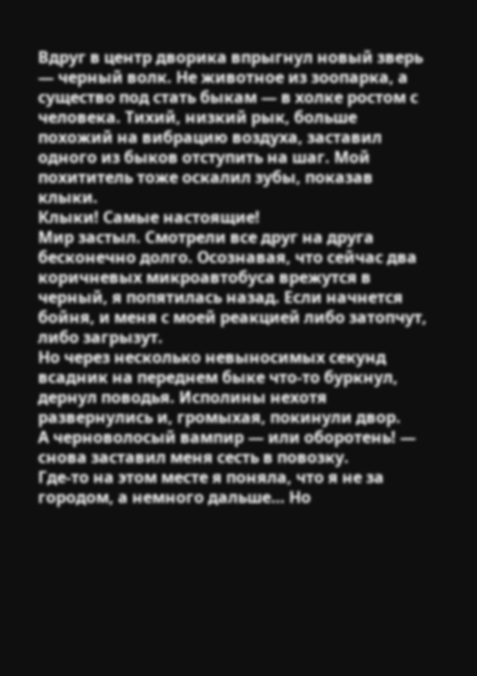Вдруг в центр дворика впрыгнул новый зверь — черный волк. Не животное из зоопарка, а существо под стать быкам — в холке ростом с человека. Тихий, низкий рык, больше похожий на вибрацию воздуха, заставил одного из быков отступить на шаг. Мой похититель тоже оскалил зубы, показав клыки.
Клыки! Самые настоящие!
Мир застыл. Смотрели все друг на друга бесконечно долго. Осознавая, что сейчас два коричневых микроавтобуса врежутся в черный, я попятилась назад. Если начнется бойня, и меня с моей реакцией либо затопчут, либо загрызут.
Но через несколько невыносимых секунд всадник на переднем быке что-то буркнул, дернул поводья. Исполины нехотя развернулись и, громыхая, покинули двор.
А черноволосый вампир — или оборотень! — снова заставил меня сесть в повозку.
Где-то на этом месте я поняла, что я не за городом, а немного дальше… Но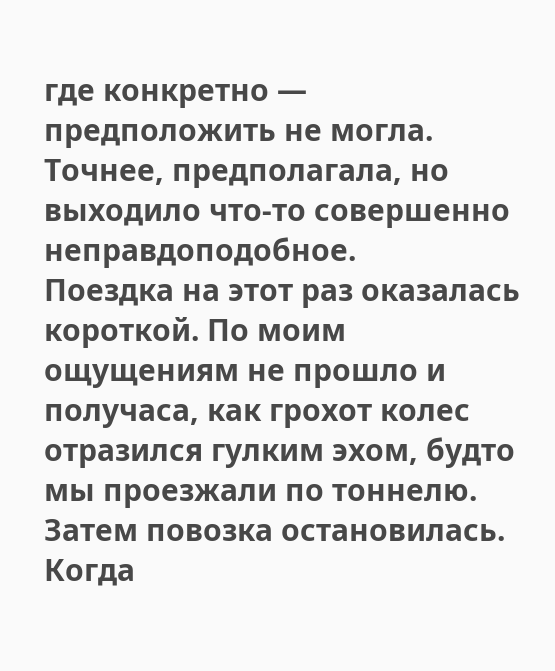где конкретно — предположить не могла. Точнее, предполагала, но выходило что-то совершенно неправдоподобное.
Поездка на этот раз оказалась короткой. По моим ощущениям не прошло и получаса, как грохот колес отразился гулким эхом, будто мы проезжали по тоннелю. Затем повозка остановилась. Когда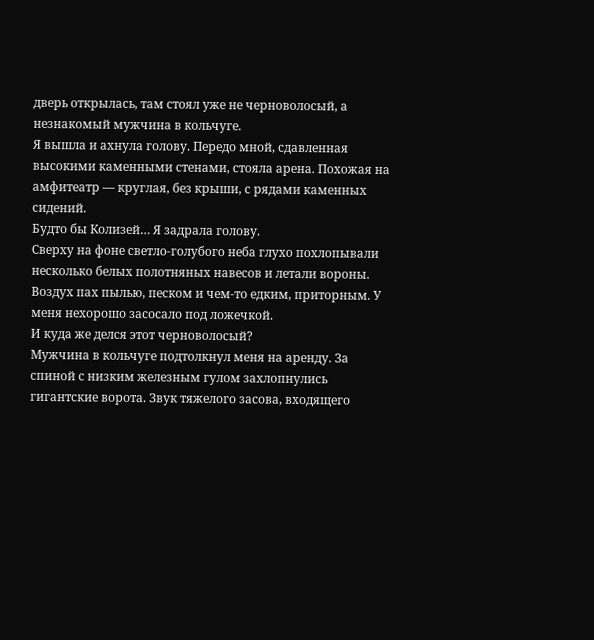дверь открылась, там стоял уже не черноволосый, а незнакомый мужчина в кольчуге.
Я вышла и ахнула голову. Передо мной, сдавленная высокими каменными стенами, стояла арена. Похожая на амфитеатр — круглая, без крыши, с рядами каменных сидений.
Будто бы Колизей… Я задрала голову.
Сверху на фоне светло-голубого неба глухо похлопывали несколько белых полотняных навесов и летали вороны. Воздух пах пылью, песком и чем-то едким, приторным. У меня нехорошо засосало под ложечкой.
И куда же делся этот черноволосый?
Мужчина в кольчуге подтолкнул меня на аренду. За спиной с низким железным гулом захлопнулись гигантские ворота. Звук тяжелого засова, входящего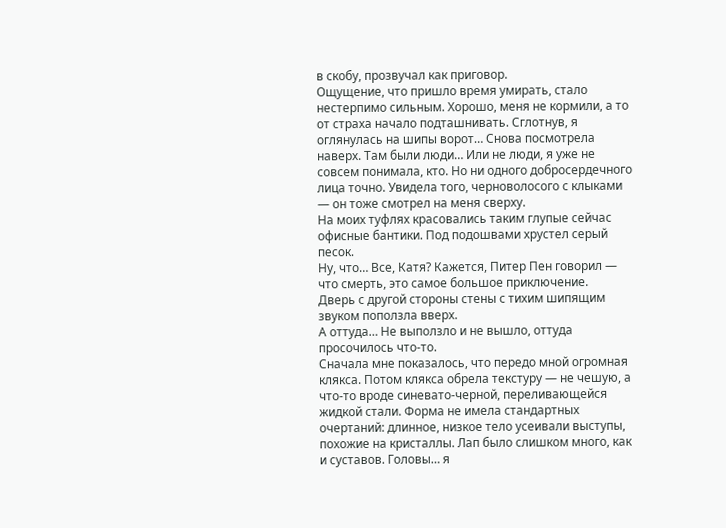в скобу, прозвучал как приговор.
Ощущение, что пришло время умирать, стало нестерпимо сильным. Хорошо, меня не кормили, а то от страха начало подташнивать. Сглотнув, я оглянулась на шипы ворот… Снова посмотрела наверх. Там были люди… Или не люди, я уже не совсем понимала, кто. Но ни одного добросердечного лица точно. Увидела того, черноволосого с клыками — он тоже смотрел на меня сверху.
На моих туфлях красовались таким глупые сейчас офисные бантики. Под подошвами хрустел серый песок.
Ну, что… Все, Катя? Кажется, Питер Пен говорил — что смерть, это самое большое приключение.
Дверь с другой стороны стены с тихим шипящим звуком поползла вверх.
А оттуда… Не выползло и не вышло, оттуда просочилось что-то.
Сначала мне показалось, что передо мной огромная клякса. Потом клякса обрела текстуру — не чешую, а что-то вроде синевато-черной, переливающейся жидкой стали. Форма не имела стандартных очертаний: длинное, низкое тело усеивали выступы, похожие на кристаллы. Лап было слишком много, как и суставов. Головы… я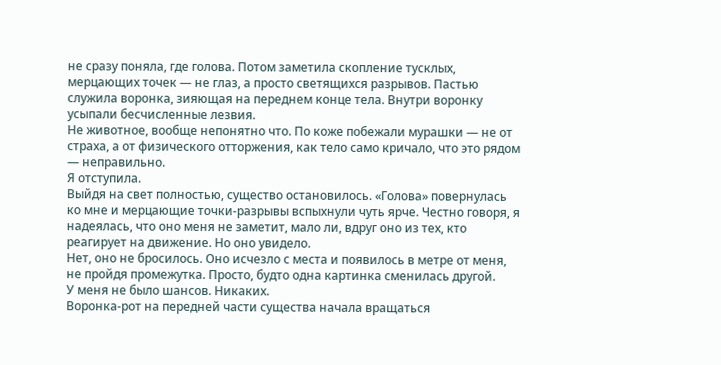не сразу поняла, где голова. Потом заметила скопление тусклых, мерцающих точек — не глаз, а просто светящихся разрывов. Пастью служила воронка, зияющая на переднем конце тела. Внутри воронку усыпали бесчисленные лезвия.
Не животное, вообще непонятно что. По коже побежали мурашки — не от страха, а от физического отторжения, как тело само кричало, что это рядом — неправильно.
Я отступила.
Выйдя на свет полностью, существо остановилось. «Голова» повернулась ко мне и мерцающие точки-разрывы вспыхнули чуть ярче. Честно говоря, я надеялась, что оно меня не заметит, мало ли, вдруг оно из тех, кто реагирует на движение. Но оно увидело.
Нет, оно не бросилось. Оно исчезло с места и появилось в метре от меня, не пройдя промежутка. Просто, будто одна картинка сменилась другой.
У меня не было шансов. Никаких.
Воронка-рот на передней части существа начала вращаться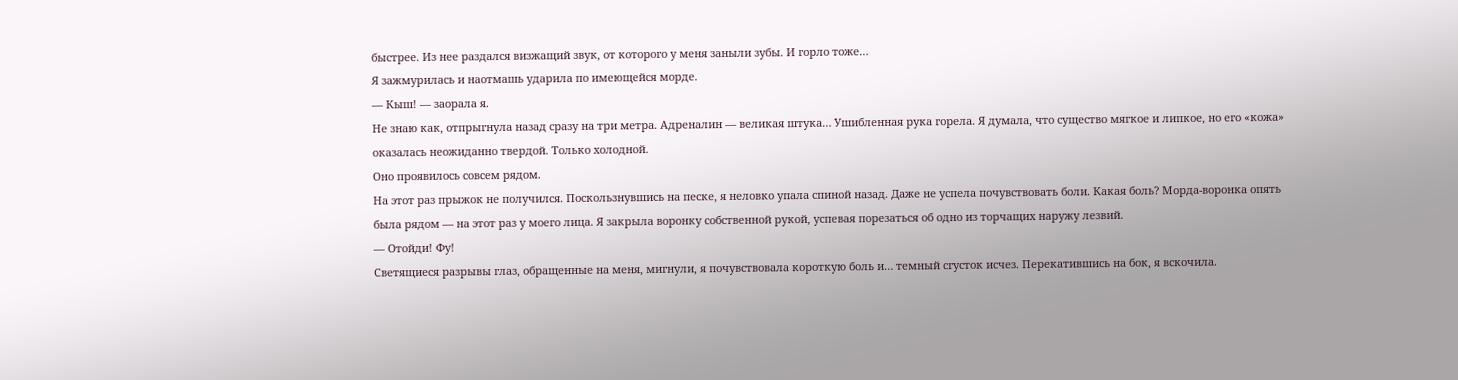быстрее. Из нее раздался визжащий звук, от которого у меня заныли зубы. И горло тоже…
Я зажмурилась и наотмашь ударила по имеющейся морде.
— Кыш! — заорала я.
Не знаю как, отпрыгнула назад сразу на три метра. Адреналин — великая штука… Ушибленная рука горела. Я думала, что существо мягкое и липкое, но его «кожа» оказалась неожиданно твердой. Только холодной.
Оно проявилось совсем рядом.
На этот раз прыжок не получился. Поскользнувшись на песке, я неловко упала спиной назад. Даже не успела почувствовать боли. Какая боль? Морда-воронка опять была рядом — на этот раз у моего лица. Я закрыла воронку собственной рукой, успевая порезаться об одно из торчащих наружу лезвий.
— Отойди! Фу!
Светящиеся разрывы глаз, обращенные на меня, мигнули, я почувствовала короткую боль и… темный сгусток исчез. Перекатившись на бок, я вскочила.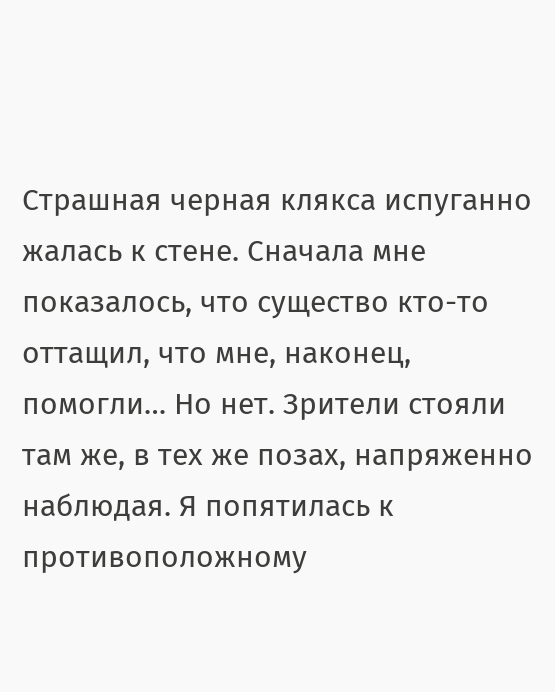Страшная черная клякса испуганно жалась к стене. Сначала мне показалось, что существо кто-то оттащил, что мне, наконец, помогли… Но нет. Зрители стояли там же, в тех же позах, напряженно наблюдая. Я попятилась к противоположному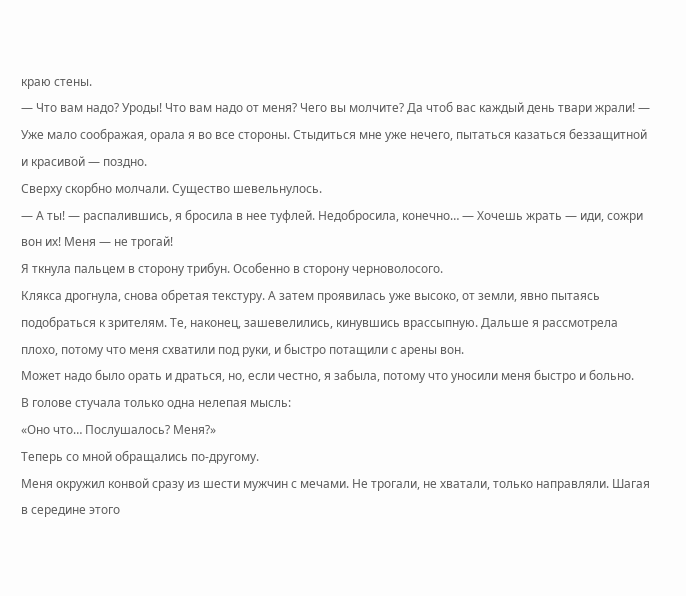краю стены.
— Что вам надо? Уроды! Что вам надо от меня? Чего вы молчите? Да чтоб вас каждый день твари жрали! — Уже мало соображая, орала я во все стороны. Стыдиться мне уже нечего, пытаться казаться беззащитной и красивой — поздно.
Сверху скорбно молчали. Существо шевельнулось.
— А ты! — распалившись, я бросила в нее туфлей. Недобросила, конечно… — Хочешь жрать — иди, сожри вон их! Меня — не трогай!
Я ткнула пальцем в сторону трибун. Особенно в сторону черноволосого.
Клякса дрогнула, снова обретая текстуру. А затем проявилась уже высоко, от земли, явно пытаясь подобраться к зрителям. Те, наконец, зашевелились, кинувшись врассыпную. Дальше я рассмотрела плохо, потому что меня схватили под руки, и быстро потащили с арены вон.
Может надо было орать и драться, но, если честно, я забыла, потому что уносили меня быстро и больно.
В голове стучала только одна нелепая мысль:
«Оно что… Послушалось? Меня?»
Теперь со мной обращались по-другому.
Меня окружил конвой сразу из шести мужчин с мечами. Не трогали, не хватали, только направляли. Шагая в середине этого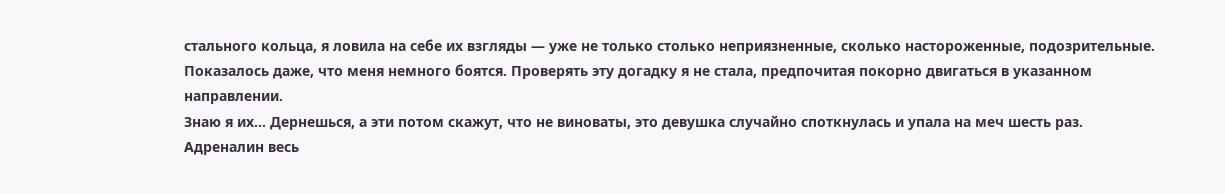стального кольца, я ловила на себе их взгляды — уже не только столько неприязненные, сколько настороженные, подозрительные. Показалось даже, что меня немного боятся. Проверять эту догадку я не стала, предпочитая покорно двигаться в указанном направлении.
Знаю я их… Дернешься, а эти потом скажут, что не виноваты, это девушка случайно споткнулась и упала на меч шесть раз.
Адреналин весь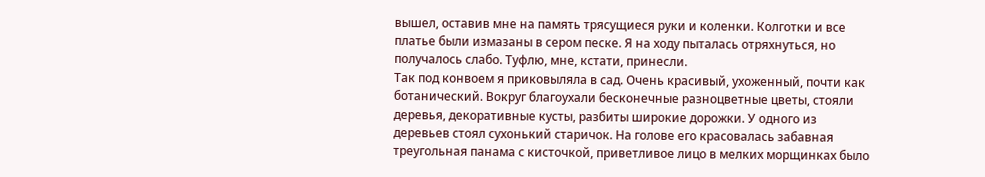вышел, оставив мне на память трясущиеся руки и коленки. Колготки и все платье были измазаны в сером песке. Я на ходу пыталась отряхнуться, но получалось слабо. Туфлю, мне, кстати, принесли.
Так под конвоем я приковыляла в сад. Очень красивый, ухоженный, почти как ботанический. Вокруг благоухали бесконечные разноцветные цветы, стояли деревья, декоративные кусты, разбиты широкие дорожки. У одного из деревьев стоял сухонький старичок. На голове его красовалась забавная треугольная панама с кисточкой, приветливое лицо в мелких морщинках было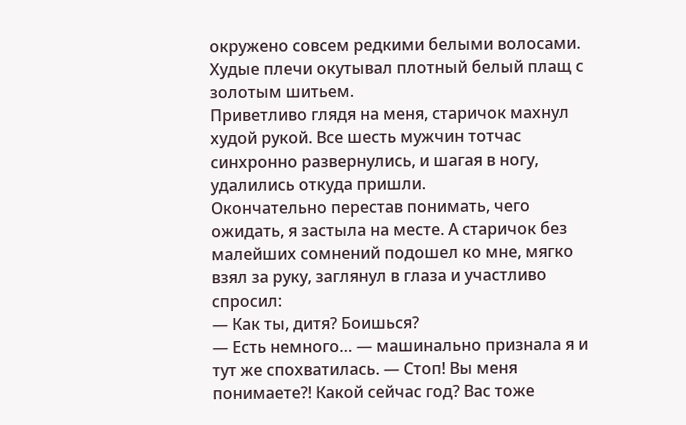окружено совсем редкими белыми волосами. Худые плечи окутывал плотный белый плащ с золотым шитьем.
Приветливо глядя на меня, старичок махнул худой рукой. Все шесть мужчин тотчас синхронно развернулись, и шагая в ногу, удалились откуда пришли.
Окончательно перестав понимать, чего ожидать, я застыла на месте. А старичок без малейших сомнений подошел ко мне, мягко взял за руку, заглянул в глаза и участливо спросил:
— Как ты, дитя? Боишься?
— Есть немного… — машинально признала я и тут же спохватилась. — Стоп! Вы меня понимаете?! Какой сейчас год? Вас тоже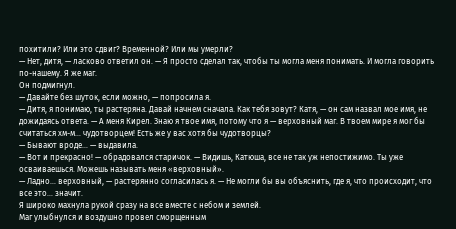похитили? Или это сдвиг? Временной? Или мы умерли?
— Нет, дитя, — ласково ответил он. — Я просто сделал так, чтобы ты могла меня понимать. И могла говорить по-нашему. Я же маг.
Он подмигнул.
— Давайте без шуток, если можно, — попросила я.
— Дитя, я понимаю, ты растеряна. Давай начнем сначала. Как тебя зовут? Катя, — он сам назвал мое имя, не дожидаясь ответа. — А меня Кирел. Знаю я твое имя, потому что я — верховный маг. В твоем мире я мог бы считаться хм-м… чудотворцем! Есть же у вас хотя бы чудотворцы?
— Бывают вроде… — выдавила.
— Вот и прекрасно! — обрадовался старичок. — Видишь, Катюша, все не так уж непостижимо. Ты уже осваиваешься. Можешь называть меня «верховный».
— Ладно… верховный, — растерянно согласилась я. — Не могли бы вы объяснить, где я, что происходит, что все это… значит.
Я широко махнула рукой сразу на все вместе с небом и землей.
Маг улыбнулся и воздушно провел сморщенным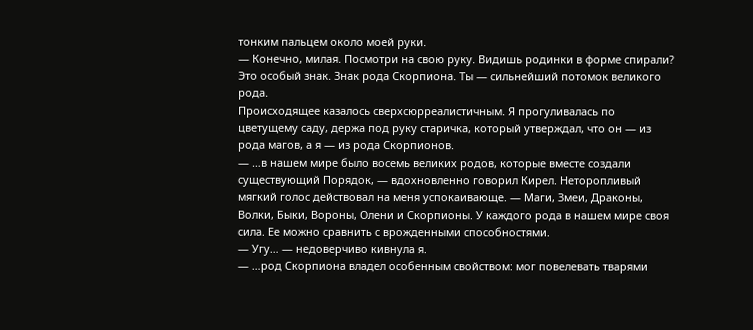тонким пальцем около моей руки.
— Конечно, милая. Посмотри на свою руку. Видишь родинки в форме спирали? Это особый знак. Знак рода Скорпиона. Ты — сильнейший потомок великого рода.
Происходящее казалось сверхсюрреалистичным. Я прогуливалась по цветущему саду, держа под руку старичка, который утверждал, что он — из рода магов, а я — из рода Скорпионов.
— …в нашем мире было восемь великих родов, которые вместе создали существующий Порядок, — вдохновленно говорил Кирел. Неторопливый мягкий голос действовал на меня успокаивающе. — Маги, Змеи, Драконы, Волки, Быки, Вороны, Олени и Скорпионы. У каждого рода в нашем мире своя сила. Ее можно сравнить с врожденными способностями.
— Угу… — недоверчиво кивнула я.
— …род Скорпиона владел особенным свойством: мог повелевать тварями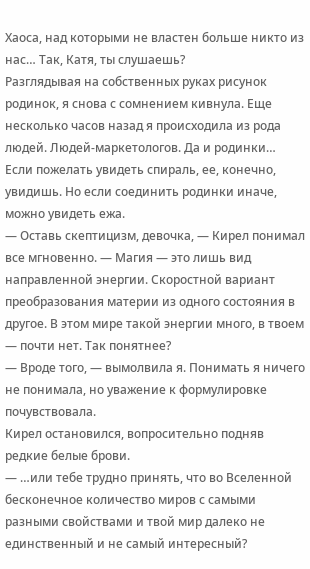Хаоса, над которыми не властен больше никто из нас… Так, Катя, ты слушаешь?
Разглядывая на собственных руках рисунок родинок, я снова с сомнением кивнула. Еще несколько часов назад я происходила из рода людей. Людей-маркетологов. Да и родинки… Если пожелать увидеть спираль, ее, конечно, увидишь. Но если соединить родинки иначе, можно увидеть ежа.
— Оставь скептицизм, девочка, — Кирел понимал все мгновенно. — Магия — это лишь вид направленной энергии. Скоростной вариант преобразования материи из одного состояния в другое. В этом мире такой энергии много, в твоем — почти нет. Так понятнее?
— Вроде того, — вымолвила я. Понимать я ничего не понимала, но уважение к формулировке почувствовала.
Кирел остановился, вопросительно подняв редкие белые брови.
— …или тебе трудно принять, что во Вселенной бесконечное количество миров с самыми разными свойствами и твой мир далеко не единственный и не самый интересный?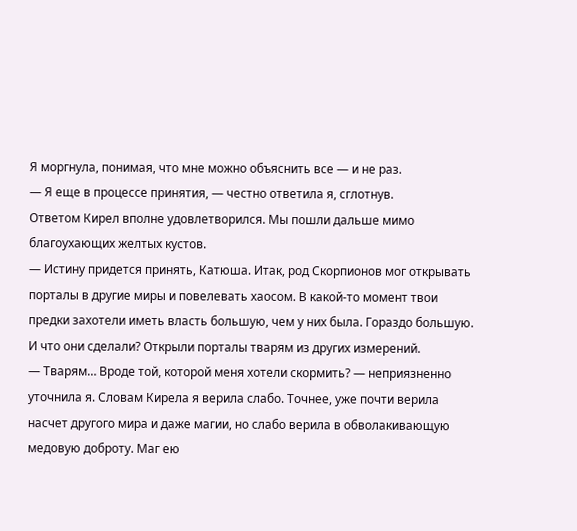Я моргнула, понимая, что мне можно объяснить все — и не раз.
— Я еще в процессе принятия, — честно ответила я, сглотнув.
Ответом Кирел вполне удовлетворился. Мы пошли дальше мимо благоухающих желтых кустов.
— Истину придется принять, Катюша. Итак, род Скорпионов мог открывать порталы в другие миры и повелевать хаосом. В какой-то момент твои предки захотели иметь власть большую, чем у них была. Гораздо большую. И что они сделали? Открыли порталы тварям из других измерений.
— Тварям… Вроде той, которой меня хотели скормить? — неприязненно уточнила я. Словам Кирела я верила слабо. Точнее, уже почти верила насчет другого мира и даже магии, но слабо верила в обволакивающую медовую доброту. Маг ею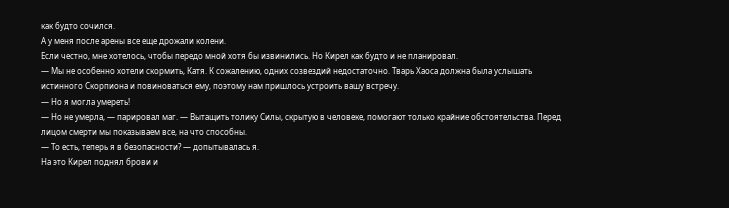как будто сочился.
А у меня после арены все еще дрожали колени.
Если честно, мне хотелось, чтобы передо мной хотя бы извинились. Но Кирел как будто и не планировал.
— Мы не особенно хотели скормить, Катя. К сожалению, одних созвездий недостаточно. Тварь Хаоса должна была услышать истинного Скорпиона и повиноваться ему, поэтому нам пришлось устроить вашу встречу.
— Но я могла умереть!
— Но не умерла, — парировал маг. — Вытащить толику Силы, скрытую в человеке, помогают только крайние обстоятельства. Перед лицом смерти мы показываем все, на что способны.
— То есть, теперь я в безопасности? — допытывалась я.
На это Кирел поднял брови и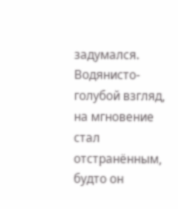задумался. Водянисто-голубой взгляд, на мгновение стал отстранённым, будто он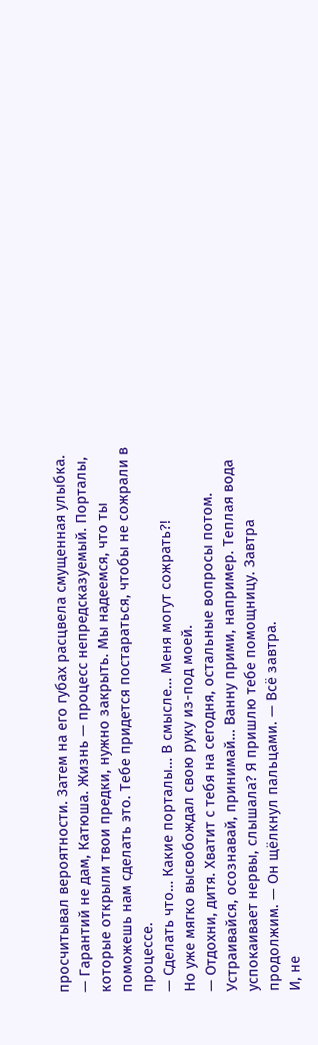просчитывал вероятности. Затем на его губах расцвела смущенная улыбка.
— Гарантий не дам, Катюша. Жизнь — процесс непредсказуемый. Порталы, которые открыли твои предки, нужно закрыть. Мы надеемся, что ты поможешь нам сделать это. Тебе придется постараться, чтобы не сожрали в процессе.
— Сделать что… Какие порталы… В смысле… Меня могут сожрать?!
Но уже мягко высвобождал свою руку из-под моей.
— Отдохни, дитя. Хватит с тебя на сегодня, остальные вопросы потом. Устраивайся, осознавай, принимай… Ванну прими, например. Теплая вода успокаивает нервы, слышала? Я пришлю тебе помощницу. Завтра продолжим. — Он щёлкнул пальцами. — Всё завтра.
И, не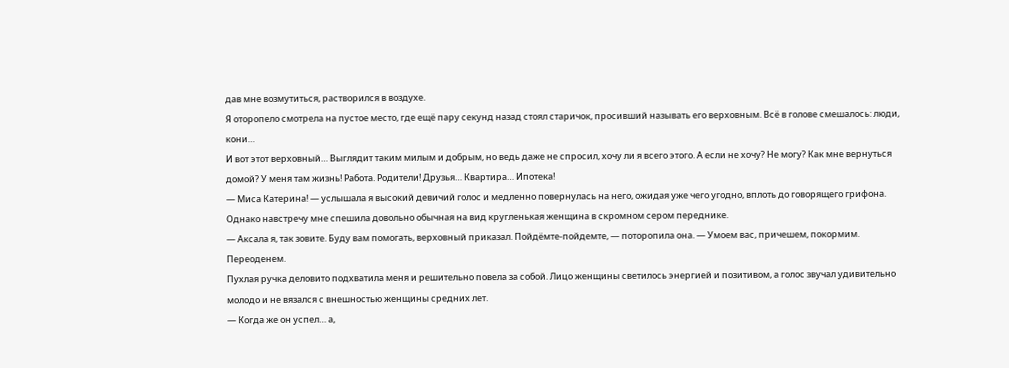дав мне возмутиться, растворился в воздухе.
Я оторопело смотрела на пустое место, где ещё пару секунд назад стоял старичок, просивший называть его верховным. Всё в голове смешалось: люди, кони…
И вот этот верховный… Выглядит таким милым и добрым, но ведь даже не спросил, хочу ли я всего этого. А если не хочу? Не могу? Как мне вернуться домой? У меня там жизнь! Работа. Родители! Друзья… Квартира… Ипотека!
— Миса Катерина! — услышала я высокий девичий голос и медленно повернулась на него, ожидая уже чего угодно, вплоть до говорящего грифона. Однако навстречу мне спешила довольно обычная на вид кругленькая женщина в скромном сером переднике.
— Аксала я, так зовите. Буду вам помогать, верховный приказал. Пойдёмте-пойдемте, — поторопила она. — Умоем вас, причешем, покормим. Переоденем.
Пухлая ручка деловито подхватила меня и решительно повела за собой. Лицо женщины светилось энергией и позитивом, а голос звучал удивительно молодо и не вязался с внешностью женщины средних лет.
— Когда же он успел… а,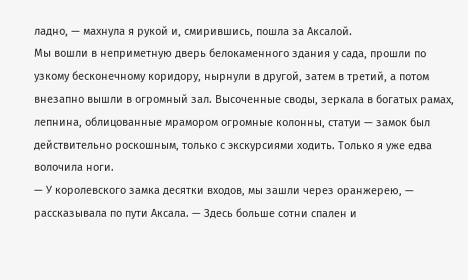ладно, — махнула я рукой и, смирившись, пошла за Аксалой.
Мы вошли в неприметную дверь белокаменного здания у сада, прошли по узкому бесконечному коридору, нырнули в другой, затем в третий, а потом внезапно вышли в огромный зал. Высоченные своды, зеркала в богатых рамах, лепнина, облицованные мрамором огромные колонны, статуи — замок был действительно роскошным, только с экскурсиями ходить. Только я уже едва волочила ноги.
— У королевского замка десятки входов, мы зашли через оранжерею, — рассказывала по пути Аксала. — Здесь больше сотни спален и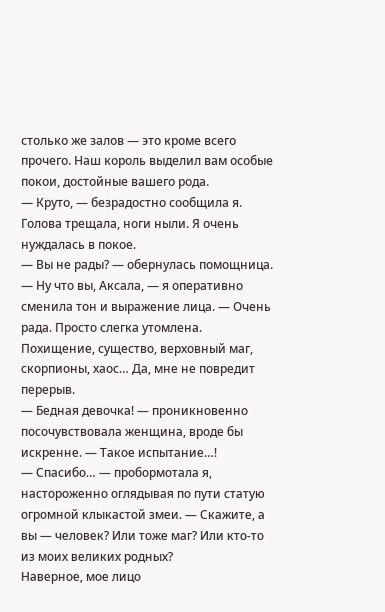столько же залов — это кроме всего прочего. Наш король выделил вам особые покои, достойные вашего рода.
— Круто, — безрадостно сообщила я. Голова трещала, ноги ныли. Я очень нуждалась в покое.
— Вы не рады? — обернулась помощница.
— Ну что вы, Аксала, — я оперативно сменила тон и выражение лица. — Очень рада. Просто слегка утомлена.
Похищение, существо, верховный маг, скорпионы, хаос… Да, мне не повредит перерыв.
— Бедная девочка! — проникновенно посочувствовала женщина, вроде бы искренне. — Такое испытание…!
— Спасибо… — пробормотала я, настороженно оглядывая по пути статую огромной клыкастой змеи. — Скажите, а вы — человек? Или тоже маг? Или кто-то из моих великих родных?
Наверное, мое лицо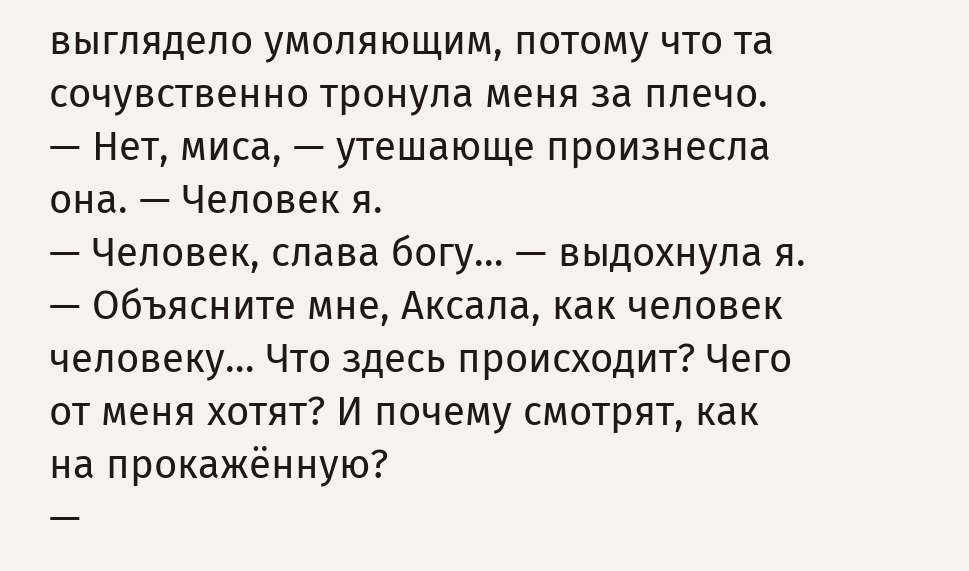выглядело умоляющим, потому что та сочувственно тронула меня за плечо.
— Нет, миса, — утешающе произнесла она. — Человек я.
— Человек, слава богу… — выдохнула я. — Объясните мне, Аксала, как человек человеку… Что здесь происходит? Чего от меня хотят? И почему смотрят, как на прокажённую?
—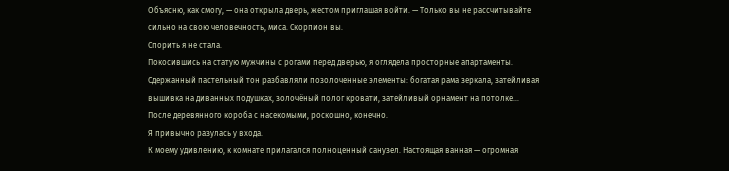Объясню, как смогу, — она открыла дверь, жестом приглашая войти. — Только вы не рассчитывайте сильно на свою человечность, миса. Скорпион вы.
Спорить я не стала.
Покосившись на статую мужчины с рогами перед дверью, я оглядела просторные апартаменты. Сдержанный пастельный тон разбавляли позолоченные элементы: богатая рама зеркала, затейливая вышивка на диванных подушках, золочёный полог кровати, затейливый орнамент на потолке…
После деревянного короба с насекомыми, роскошно, конечно.
Я привычно разулась у входа.
К моему удивлению, к комнате прилагался полноценный санузел. Настоящая ванная — огромная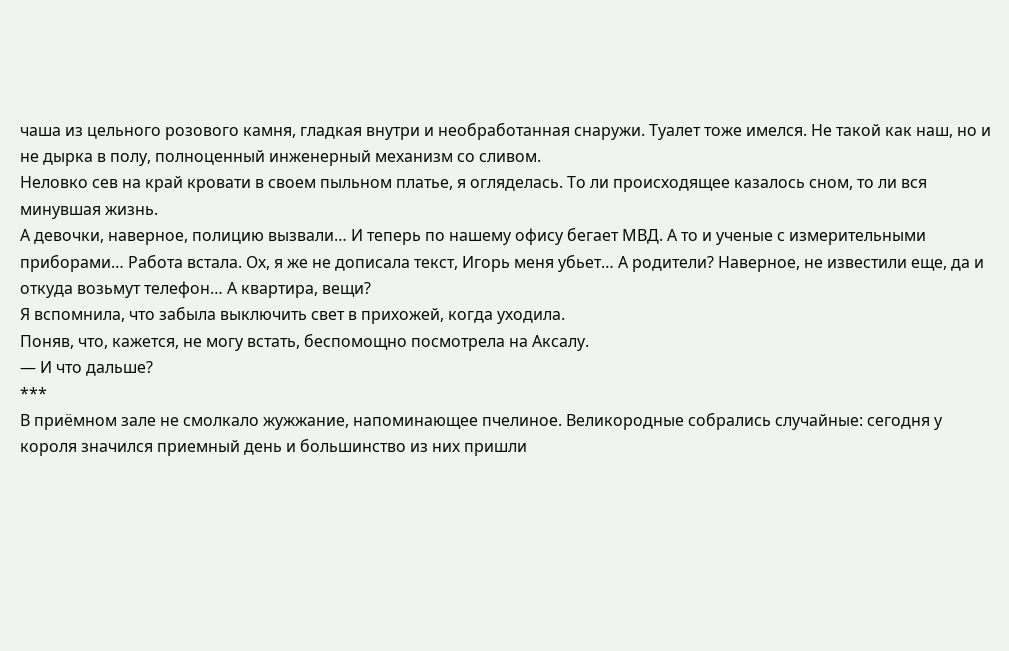чаша из цельного розового камня, гладкая внутри и необработанная снаружи. Туалет тоже имелся. Не такой как наш, но и не дырка в полу, полноценный инженерный механизм со сливом.
Неловко сев на край кровати в своем пыльном платье, я огляделась. То ли происходящее казалось сном, то ли вся минувшая жизнь.
А девочки, наверное, полицию вызвали… И теперь по нашему офису бегает МВД. А то и ученые с измерительными приборами… Работа встала. Ох, я же не дописала текст, Игорь меня убьет… А родители? Наверное, не известили еще, да и откуда возьмут телефон… А квартира, вещи?
Я вспомнила, что забыла выключить свет в прихожей, когда уходила.
Поняв, что, кажется, не могу встать, беспомощно посмотрела на Аксалу.
— И что дальше?
***
В приёмном зале не смолкало жужжание, напоминающее пчелиное. Великородные собрались случайные: сегодня у короля значился приемный день и большинство из них пришли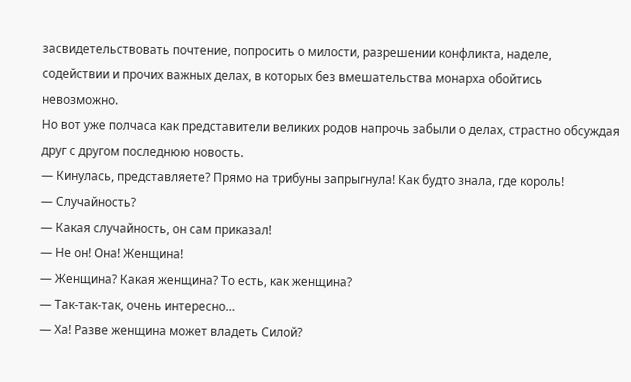засвидетельствовать почтение, попросить о милости, разрешении конфликта, наделе, содействии и прочих важных делах, в которых без вмешательства монарха обойтись невозможно.
Но вот уже полчаса как представители великих родов напрочь забыли о делах, страстно обсуждая друг с другом последнюю новость.
— Кинулась, представляете? Прямо на трибуны запрыгнула! Как будто знала, где король!
— Случайность?
— Какая случайность, он сам приказал!
— Не он! Она! Женщина!
— Женщина? Какая женщина? То есть, как женщина?
— Так-так-так, очень интересно…
— Ха! Разве женщина может владеть Силой?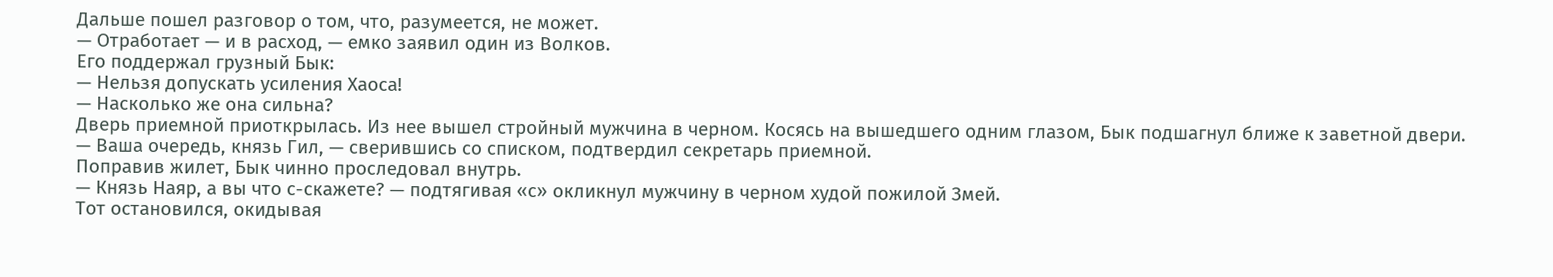Дальше пошел разговор о том, что, разумеется, не может.
— Отработает — и в расход, — емко заявил один из Волков.
Его поддержал грузный Бык:
— Нельзя допускать усиления Хаоса!
— Насколько же она сильна?
Дверь приемной приоткрылась. Из нее вышел стройный мужчина в черном. Косясь на вышедшего одним глазом, Бык подшагнул ближе к заветной двери.
— Ваша очередь, князь Гил, — сверившись со списком, подтвердил секретарь приемной.
Поправив жилет, Бык чинно проследовал внутрь.
— Князь Наяр, а вы что с-скажете? — подтягивая «с» окликнул мужчину в черном худой пожилой Змей.
Тот остановился, окидывая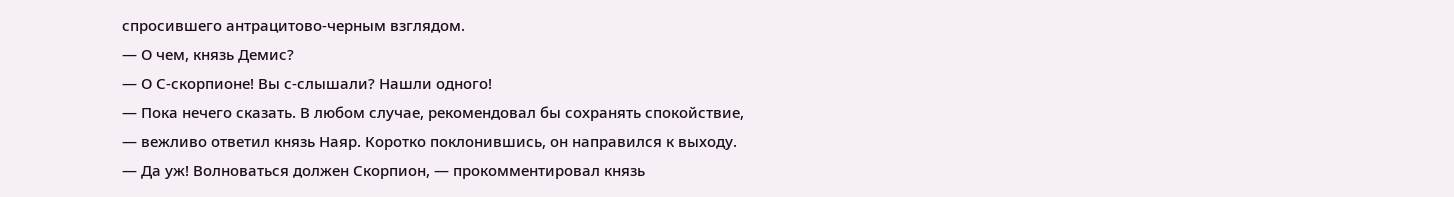спросившего антрацитово-черным взглядом.
— О чем, князь Демис?
— О С-скорпионе! Вы с-слышали? Нашли одного!
— Пока нечего сказать. В любом случае, рекомендовал бы сохранять спокойствие, — вежливо ответил князь Наяр. Коротко поклонившись, он направился к выходу.
— Да уж! Волноваться должен Скорпион, — прокомментировал князь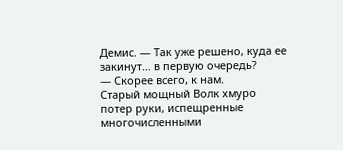Демис. — Так уже решено, куда ее закинут… в первую очередь?
— Скорее всего, к нам.
Старый мощный Волк хмуро потер руки, испещренные многочисленными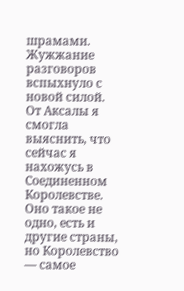шрамами.
Жужжание разговоров вспыхнуло с новой силой.
От Аксалы я смогла выяснить, что сейчас я нахожусь в Соединенном Королевстве. Оно такое не одно, есть и другие страны, но Королевство — самое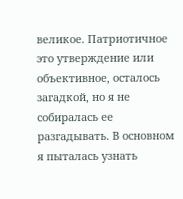великое. Патриотичное это утверждение или объективное, осталось загадкой, но я не собиралась ее разгадывать. В основном я пыталась узнать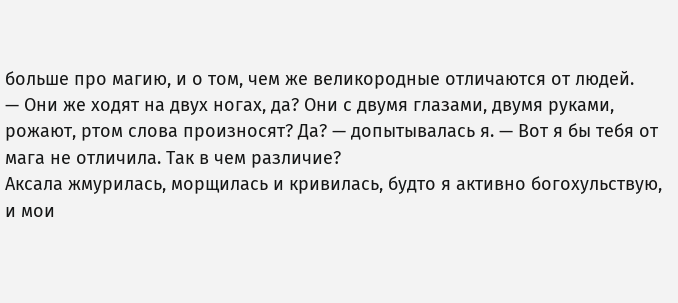больше про магию, и о том, чем же великородные отличаются от людей.
— Они же ходят на двух ногах, да? Они с двумя глазами, двумя руками, рожают, ртом слова произносят? Да? — допытывалась я. — Вот я бы тебя от мага не отличила. Так в чем различие?
Аксала жмурилась, морщилась и кривилась, будто я активно богохульствую, и мои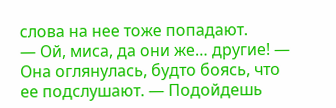слова на нее тоже попадают.
— Ой, миса, да они же… другие! — Она оглянулась, будто боясь, что ее подслушают. — Подойдешь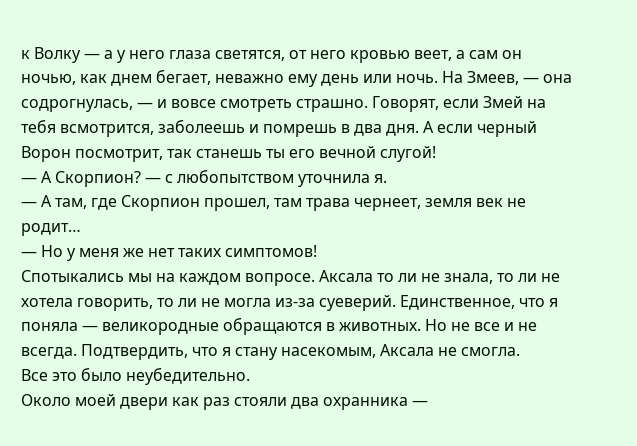к Волку — а у него глаза светятся, от него кровью веет, а сам он ночью, как днем бегает, неважно ему день или ночь. На Змеев, — она содрогнулась, — и вовсе смотреть страшно. Говорят, если Змей на тебя всмотрится, заболеешь и помрешь в два дня. А если черный Ворон посмотрит, так станешь ты его вечной слугой!
— А Скорпион? — с любопытством уточнила я.
— А там, где Скорпион прошел, там трава чернеет, земля век не родит…
— Но у меня же нет таких симптомов!
Спотыкались мы на каждом вопросе. Аксала то ли не знала, то ли не хотела говорить, то ли не могла из-за суеверий. Единственное, что я поняла — великородные обращаются в животных. Но не все и не всегда. Подтвердить, что я стану насекомым, Аксала не смогла.
Все это было неубедительно.
Около моей двери как раз стояли два охранника —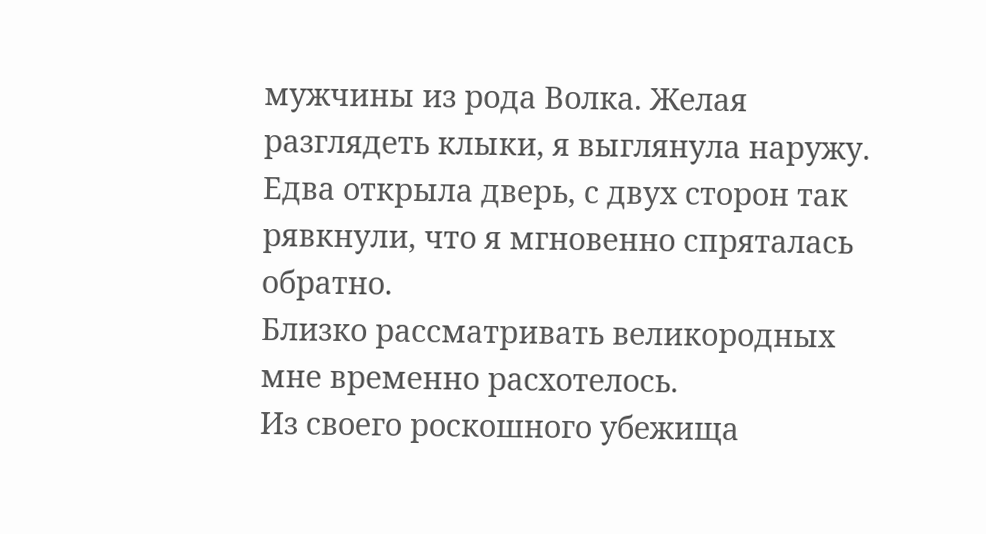мужчины из рода Волка. Желая разглядеть клыки, я выглянула наружу. Едва открыла дверь, с двух сторон так рявкнули, что я мгновенно спряталась обратно.
Близко рассматривать великородных мне временно расхотелось.
Из своего роскошного убежища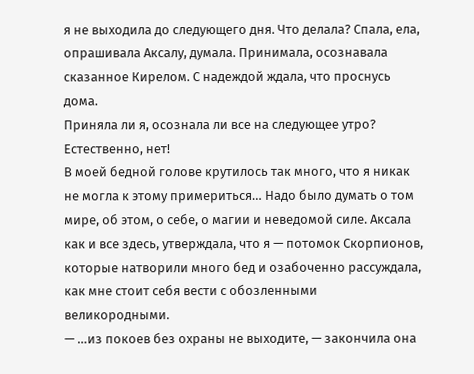я не выходила до следующего дня. Что делала? Спала, ела, опрашивала Аксалу, думала. Принимала, осознавала сказанное Кирелом. С надеждой ждала, что проснусь дома.
Приняла ли я, осознала ли все на следующее утро?
Естественно, нет!
В моей бедной голове крутилось так много, что я никак не могла к этому примериться… Надо было думать о том мире, об этом, о себе, о магии и неведомой силе. Аксала как и все здесь, утверждала, что я — потомок Скорпионов, которые натворили много бед и озабоченно рассуждала, как мне стоит себя вести с обозленными великородными.
— …из покоев без охраны не выходите, — закончила она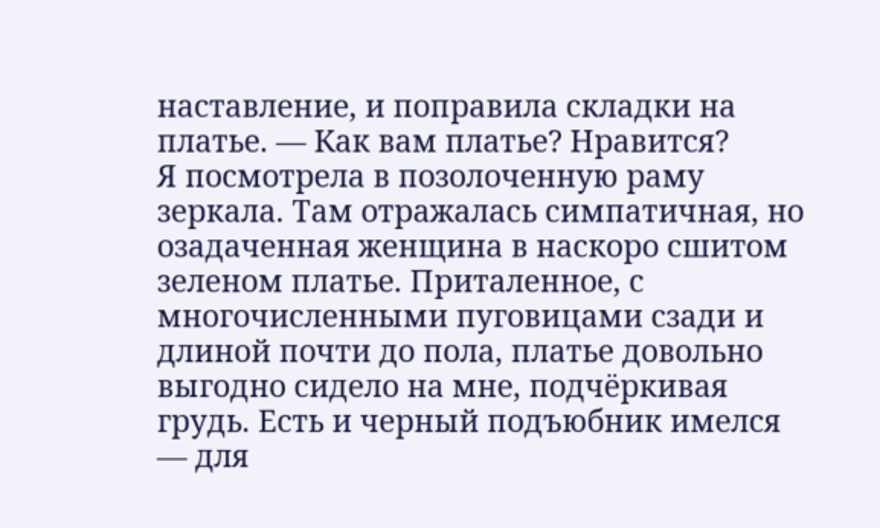наставление, и поправила складки на платье. — Как вам платье? Нравится?
Я посмотрела в позолоченную раму зеркала. Там отражалась симпатичная, но озадаченная женщина в наскоро сшитом зеленом платье. Приталенное, с многочисленными пуговицами сзади и длиной почти до пола, платье довольно выгодно сидело на мне, подчёркивая грудь. Есть и черный подъюбник имелся — для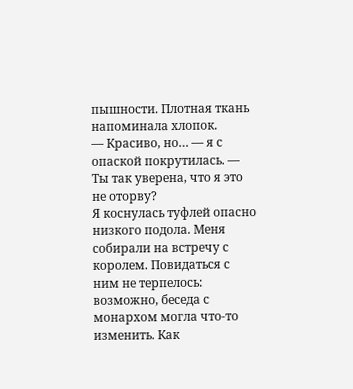пышности. Плотная ткань напоминала хлопок.
— Красиво, но… — я с опаской покрутилась. — Ты так уверена, что я это не оторву?
Я коснулась туфлей опасно низкого подола. Меня собирали на встречу с королем. Повидаться с ним не терпелось: возможно, беседа с монархом могла что-то изменить. Как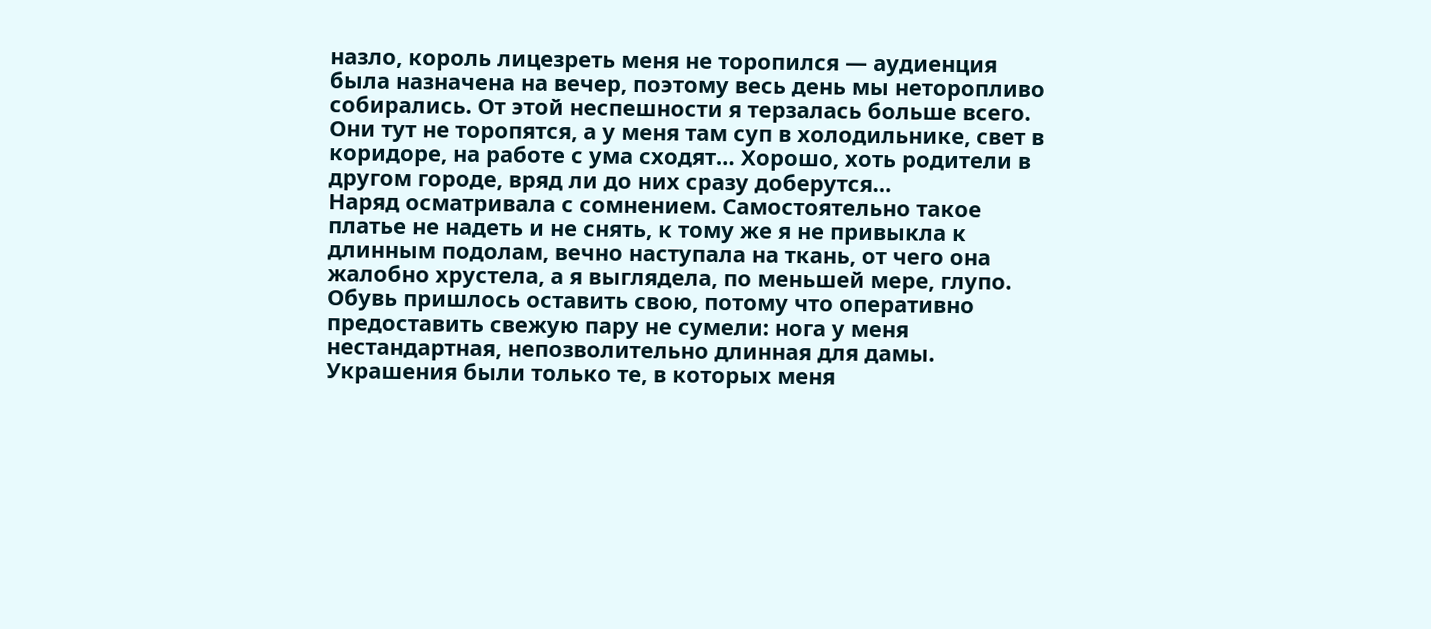назло, король лицезреть меня не торопился — аудиенция была назначена на вечер, поэтому весь день мы неторопливо собирались. От этой неспешности я терзалась больше всего. Они тут не торопятся, а у меня там суп в холодильнике, свет в коридоре, на работе с ума сходят… Хорошо, хоть родители в другом городе, вряд ли до них сразу доберутся…
Наряд осматривала с сомнением. Самостоятельно такое платье не надеть и не снять, к тому же я не привыкла к длинным подолам, вечно наступала на ткань, от чего она жалобно хрустела, а я выглядела, по меньшей мере, глупо. Обувь пришлось оставить свою, потому что оперативно предоставить свежую пару не сумели: нога у меня нестандартная, непозволительно длинная для дамы. Украшения были только те, в которых меня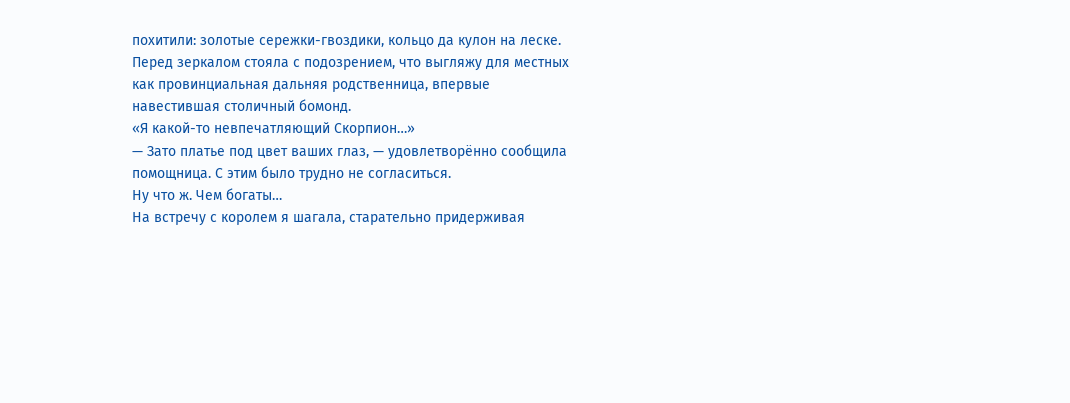похитили: золотые сережки-гвоздики, кольцо да кулон на леске.
Перед зеркалом стояла с подозрением, что выгляжу для местных как провинциальная дальняя родственница, впервые навестившая столичный бомонд.
«Я какой-то невпечатляющий Скорпион…»
— Зато платье под цвет ваших глаз, — удовлетворённо сообщила помощница. С этим было трудно не согласиться.
Ну что ж. Чем богаты…
На встречу с королем я шагала, старательно придерживая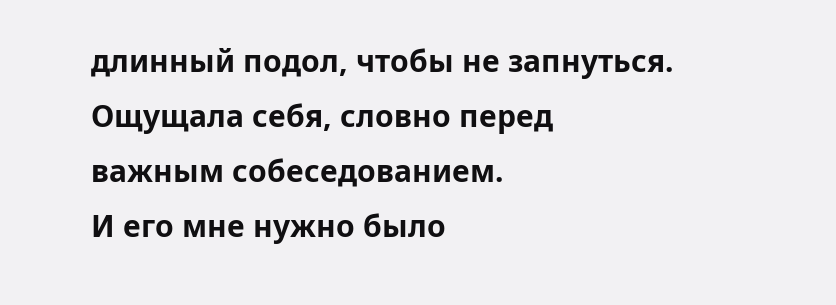длинный подол, чтобы не запнуться. Ощущала себя, словно перед важным собеседованием.
И его мне нужно было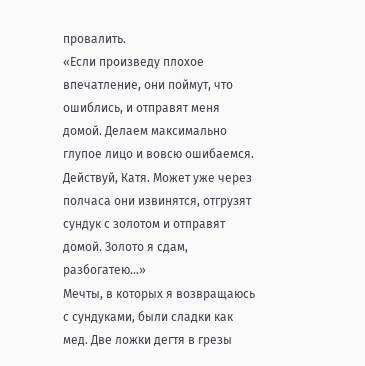провалить.
«Если произведу плохое впечатление, они поймут, что ошиблись, и отправят меня домой. Делаем максимально глупое лицо и вовсю ошибаемся. Действуй, Катя. Может уже через полчаса они извинятся, отгрузят сундук с золотом и отправят домой. Золото я сдам, разбогатею…»
Мечты, в которых я возвращаюсь с сундуками, были сладки как мед. Две ложки дегтя в грезы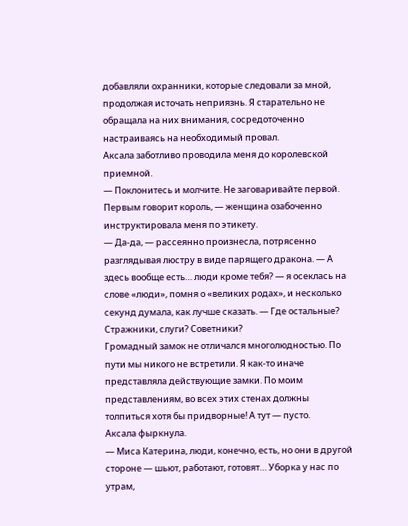добавляли охранники, которые следовали за мной, продолжая источать неприязнь. Я старательно не обращала на них внимания, сосредоточенно настраиваясь на необходимый провал.
Аксала заботливо проводила меня до королевской приемной.
— Поклонитесь и молчите. Не заговаривайте первой. Первым говорит король, — женщина озабоченно инструктировала меня по этикету.
— Да-да, — рассеянно произнесла, потрясенно разглядывая люстру в виде парящего дракона. — А здесь вообще есть… люди кроме тебя? — я осеклась на слове «люди», помня о «великих родах», и несколько секунд думала, как лучше сказать. — Где остальные? Стражники, слуги? Советники?
Громадный замок не отличался многолюдностью. По пути мы никого не встретили. Я как-то иначе представляла действующие замки. По моим представлениям, во всех этих стенах должны толпиться хотя бы придворные! А тут — пусто.
Аксала фыркнула.
— Миса Катерина, люди, конечно, есть, но они в другой стороне — шьют, работают, готовят… Уборка у нас по утрам,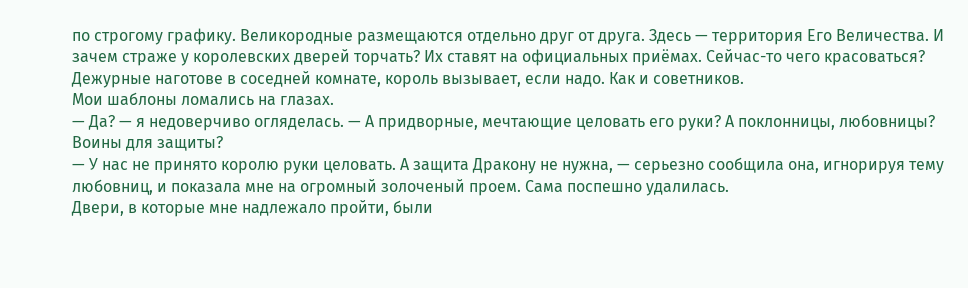по строгому графику. Великородные размещаются отдельно друг от друга. Здесь — территория Его Величества. И зачем страже у королевских дверей торчать? Их ставят на официальных приёмах. Сейчас-то чего красоваться? Дежурные наготове в соседней комнате, король вызывает, если надо. Как и советников.
Мои шаблоны ломались на глазах.
— Да? — я недоверчиво огляделась. — А придворные, мечтающие целовать его руки? А поклонницы, любовницы? Воины для защиты?
— У нас не принято королю руки целовать. А защита Дракону не нужна, — серьезно сообщила она, игнорируя тему любовниц, и показала мне на огромный золоченый проем. Сама поспешно удалилась.
Двери, в которые мне надлежало пройти, были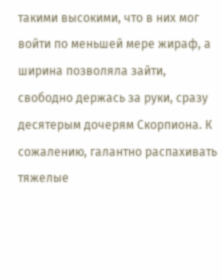такими высокими, что в них мог войти по меньшей мере жираф, а ширина позволяла зайти, свободно держась за руки, сразу десятерым дочерям Скорпиона. К сожалению, галантно распахивать тяжелые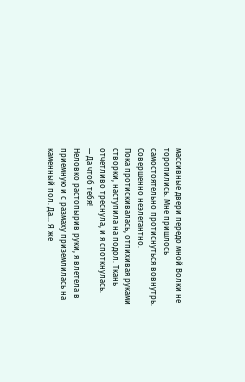массивные двери передо мной Волки не торопились. Мне пришлось самостоятельно протиснуться вовнутрь. Совершенно неэлегантно.
Пока протискивалась, отпихивая руками створки, наступила на подол. Ткань отчетливо треснула, и я споткнулась.
— Да чтоб тебя!
Неловко растопырив руки, я влетела в приемную и с размаху приземлилась на каменный пол. Да… Я же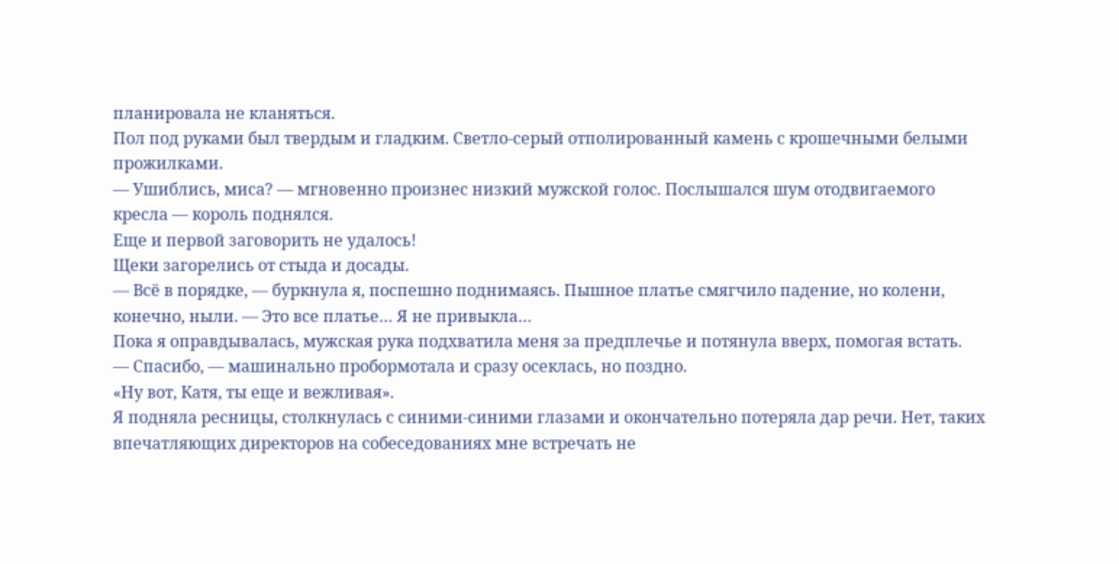планировала не кланяться.
Пол под руками был твердым и гладким. Светло-серый отполированный камень с крошечными белыми прожилками.
— Ушиблись, миса? — мгновенно произнес низкий мужской голос. Послышался шум отодвигаемого кресла — король поднялся.
Еще и первой заговорить не удалось!
Щеки загорелись от стыда и досады.
— Всё в порядке, — буркнула я, поспешно поднимаясь. Пышное платье смягчило падение, но колени, конечно, ныли. — Это все платье… Я не привыкла…
Пока я оправдывалась, мужская рука подхватила меня за предплечье и потянула вверх, помогая встать.
— Спасибо, — машинально пробормотала и сразу осеклась, но поздно.
«Ну вот, Катя, ты еще и вежливая».
Я подняла ресницы, столкнулась с синими-синими глазами и окончательно потеряла дар речи. Нет, таких впечатляющих директоров на собеседованиях мне встречать не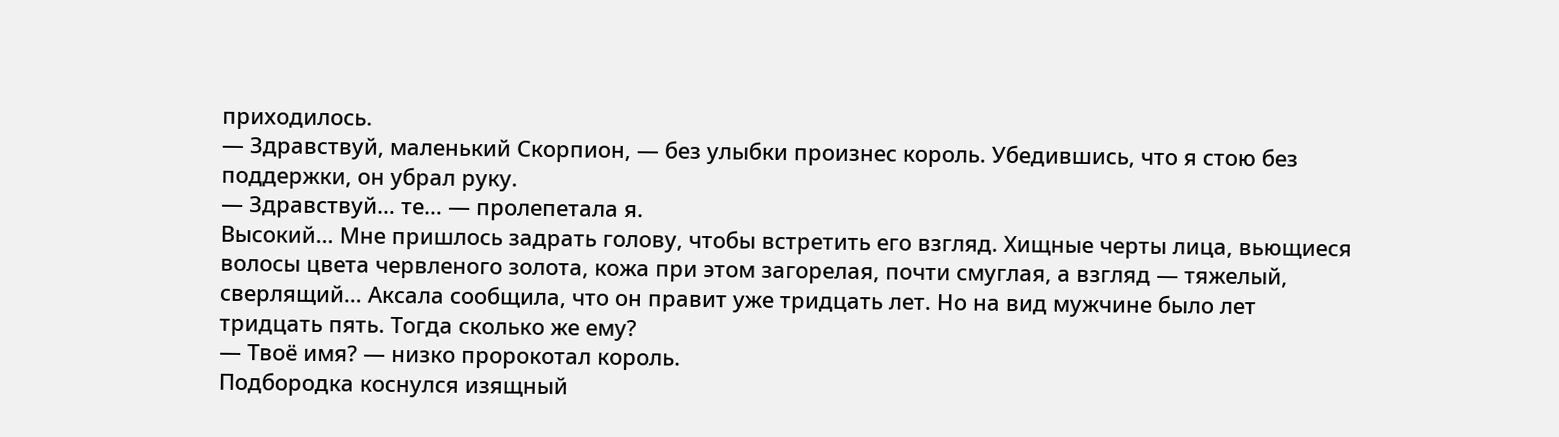приходилось.
— Здравствуй, маленький Скорпион, — без улыбки произнес король. Убедившись, что я стою без поддержки, он убрал руку.
— Здравствуй… те… — пролепетала я.
Высокий… Мне пришлось задрать голову, чтобы встретить его взгляд. Хищные черты лица, вьющиеся волосы цвета червленого золота, кожа при этом загорелая, почти смуглая, а взгляд — тяжелый, сверлящий… Аксала сообщила, что он правит уже тридцать лет. Но на вид мужчине было лет тридцать пять. Тогда сколько же ему?
— Твоё имя? — низко пророкотал король.
Подбородка коснулся изящный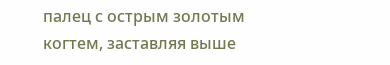палец с острым золотым когтем, заставляя выше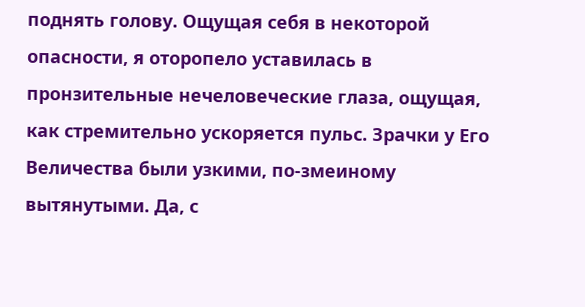поднять голову. Ощущая себя в некоторой опасности, я оторопело уставилась в пронзительные нечеловеческие глаза, ощущая, как стремительно ускоряется пульс. Зрачки у Его Величества были узкими, по-змеиному вытянутыми. Да, с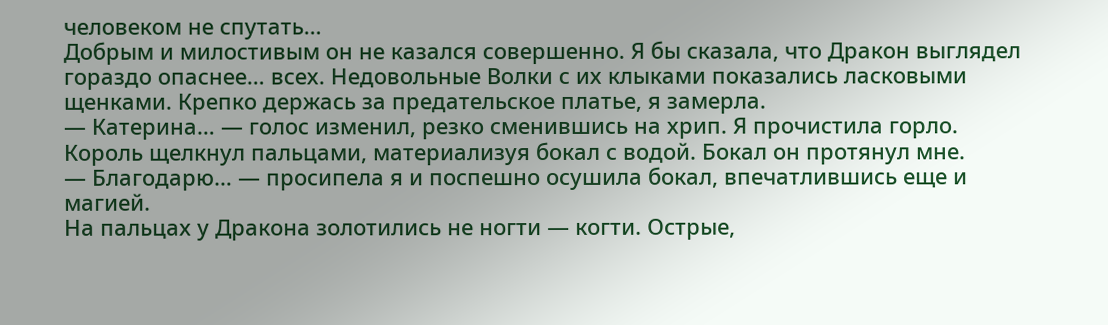человеком не спутать…
Добрым и милостивым он не казался совершенно. Я бы сказала, что Дракон выглядел гораздо опаснее… всех. Недовольные Волки с их клыками показались ласковыми щенками. Крепко держась за предательское платье, я замерла.
— Катерина… — голос изменил, резко сменившись на хрип. Я прочистила горло.
Король щелкнул пальцами, материализуя бокал с водой. Бокал он протянул мне.
— Благодарю… — просипела я и поспешно осушила бокал, впечатлившись еще и магией.
На пальцах у Дракона золотились не ногти — когти. Острые,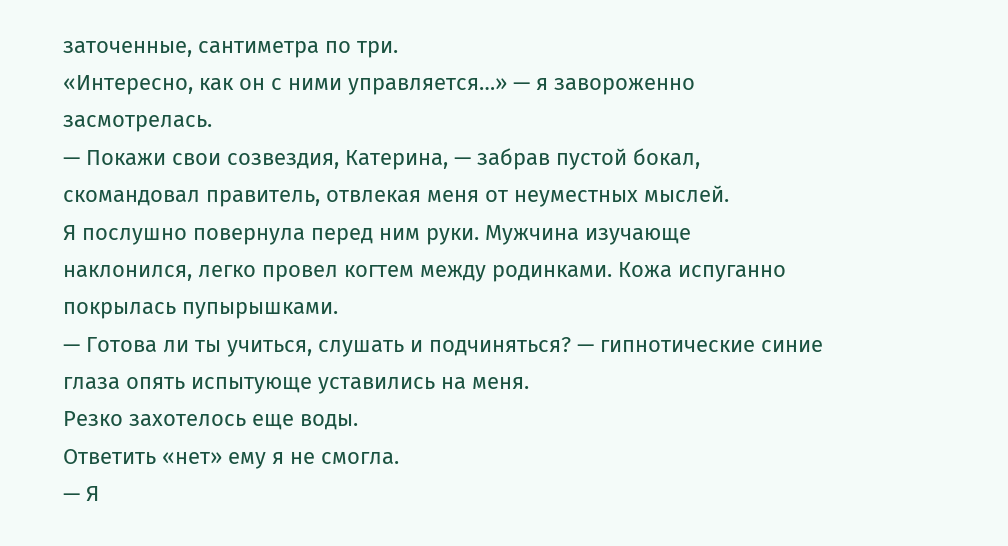заточенные, сантиметра по три.
«Интересно, как он с ними управляется…» — я завороженно засмотрелась.
— Покажи свои созвездия, Катерина, — забрав пустой бокал, скомандовал правитель, отвлекая меня от неуместных мыслей.
Я послушно повернула перед ним руки. Мужчина изучающе наклонился, легко провел когтем между родинками. Кожа испуганно покрылась пупырышками.
— Готова ли ты учиться, слушать и подчиняться? — гипнотические синие глаза опять испытующе уставились на меня.
Резко захотелось еще воды.
Ответить «нет» ему я не смогла.
— Я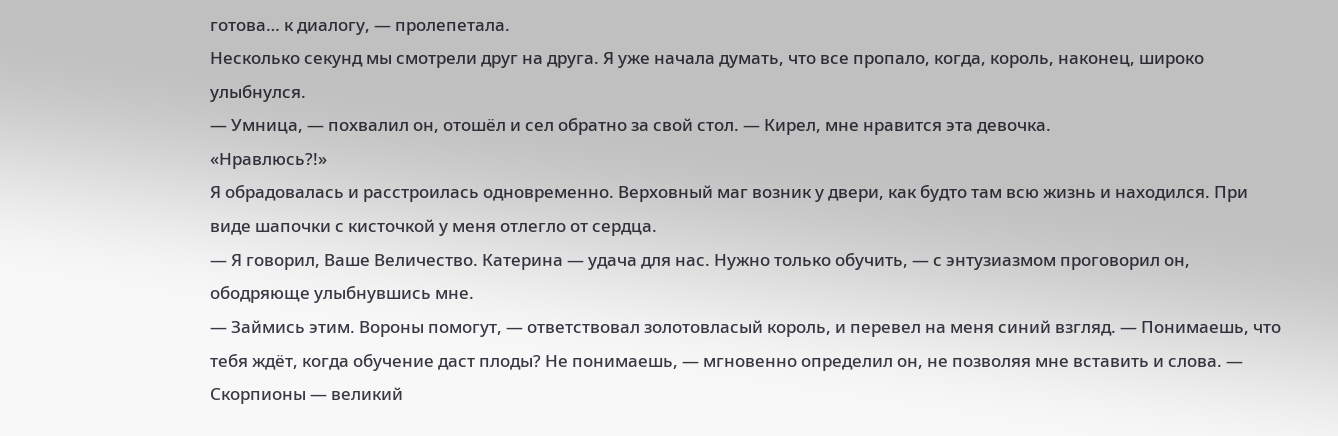готова… к диалогу, — пролепетала.
Несколько секунд мы смотрели друг на друга. Я уже начала думать, что все пропало, когда, король, наконец, широко улыбнулся.
— Умница, — похвалил он, отошёл и сел обратно за свой стол. — Кирел, мне нравится эта девочка.
«Нравлюсь?!»
Я обрадовалась и расстроилась одновременно. Верховный маг возник у двери, как будто там всю жизнь и находился. При виде шапочки с кисточкой у меня отлегло от сердца.
— Я говорил, Ваше Величество. Катерина — удача для нас. Нужно только обучить, — с энтузиазмом проговорил он, ободряюще улыбнувшись мне.
— Займись этим. Вороны помогут, — ответствовал золотовласый король, и перевел на меня синий взгляд. — Понимаешь, что тебя ждёт, когда обучение даст плоды? Не понимаешь, — мгновенно определил он, не позволяя мне вставить и слова. — Скорпионы — великий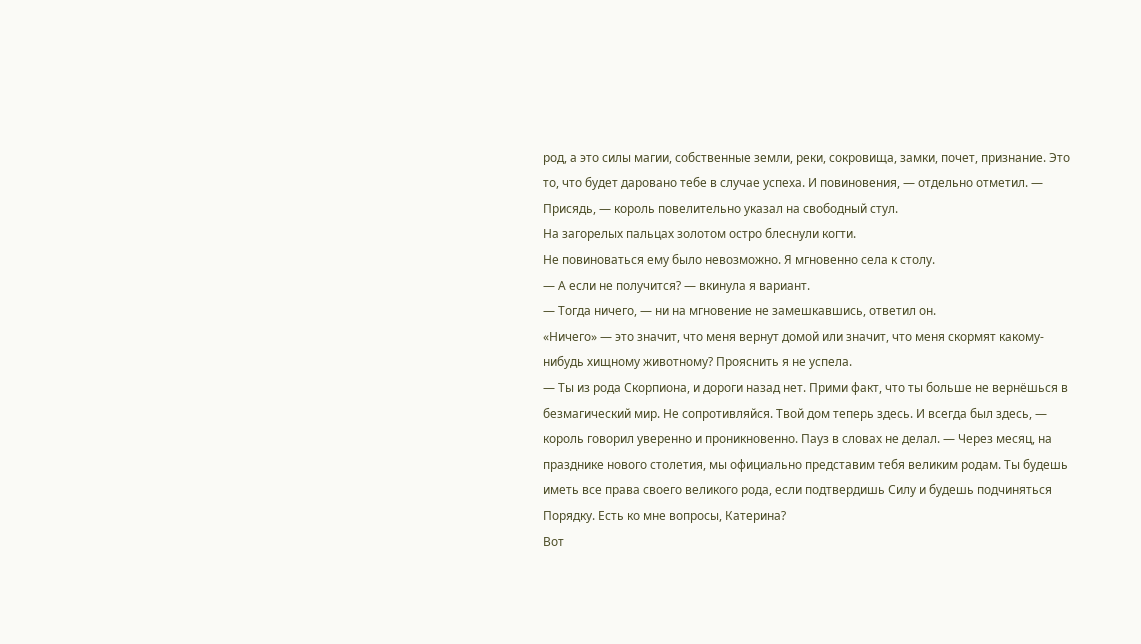род, а это силы магии, собственные земли, реки, сокровища, замки, почет, признание. Это то, что будет даровано тебе в случае успеха. И повиновения, — отдельно отметил. — Присядь, — король повелительно указал на свободный стул.
На загорелых пальцах золотом остро блеснули когти.
Не повиноваться ему было невозможно. Я мгновенно села к столу.
— А если не получится? — вкинула я вариант.
— Тогда ничего, — ни на мгновение не замешкавшись, ответил он.
«Ничего» — это значит, что меня вернут домой или значит, что меня скормят какому-нибудь хищному животному? Прояснить я не успела.
— Ты из рода Скорпиона, и дороги назад нет. Прими факт, что ты больше не вернёшься в безмагический мир. Не сопротивляйся. Твой дом теперь здесь. И всегда был здесь, — король говорил уверенно и проникновенно. Пауз в словах не делал. — Через месяц, на празднике нового столетия, мы официально представим тебя великим родам. Ты будешь иметь все права своего великого рода, если подтвердишь Силу и будешь подчиняться Порядку. Есть ко мне вопросы, Катерина?
Вот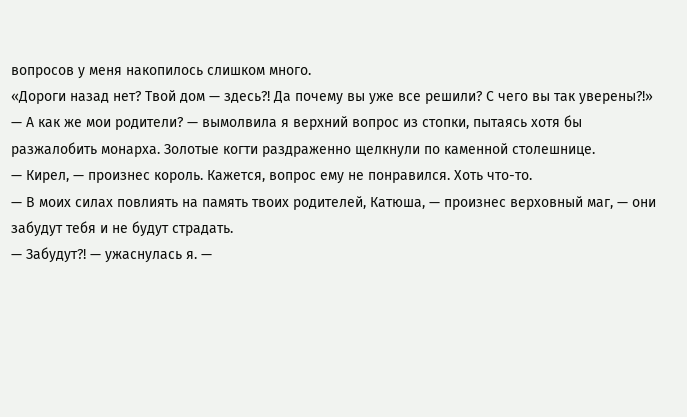вопросов у меня накопилось слишком много.
«Дороги назад нет? Твой дом — здесь?! Да почему вы уже все решили? С чего вы так уверены?!»
— А как же мои родители? — вымолвила я верхний вопрос из стопки, пытаясь хотя бы разжалобить монарха. Золотые когти раздраженно щелкнули по каменной столешнице.
— Кирел, — произнес король. Кажется, вопрос ему не понравился. Хоть что-то.
— В моих силах повлиять на память твоих родителей, Катюша, — произнес верховный маг, — они забудут тебя и не будут страдать.
— Забудут?! — ужаснулась я. —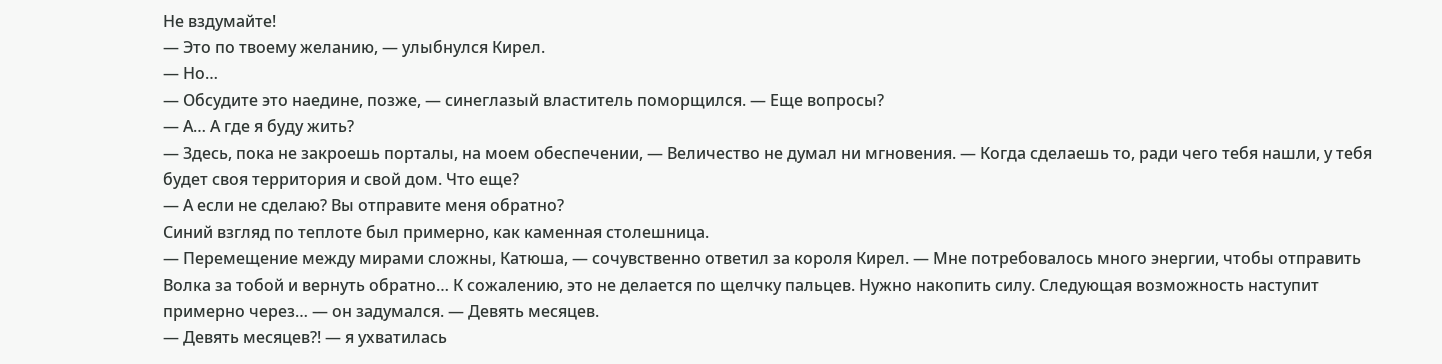Не вздумайте!
— Это по твоему желанию, — улыбнулся Кирел.
— Но…
— Обсудите это наедине, позже, — синеглазый властитель поморщился. — Еще вопросы?
— А… А где я буду жить?
— Здесь, пока не закроешь порталы, на моем обеспечении, — Величество не думал ни мгновения. — Когда сделаешь то, ради чего тебя нашли, у тебя будет своя территория и свой дом. Что еще?
— А если не сделаю? Вы отправите меня обратно?
Синий взгляд по теплоте был примерно, как каменная столешница.
— Перемещение между мирами сложны, Катюша, — сочувственно ответил за короля Кирел. — Мне потребовалось много энергии, чтобы отправить Волка за тобой и вернуть обратно… К сожалению, это не делается по щелчку пальцев. Нужно накопить силу. Следующая возможность наступит примерно через… — он задумался. — Девять месяцев.
— Девять месяцев?! — я ухватилась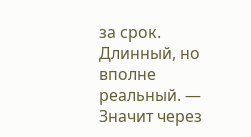за срок. Длинный, но вполне реальный. — Значит через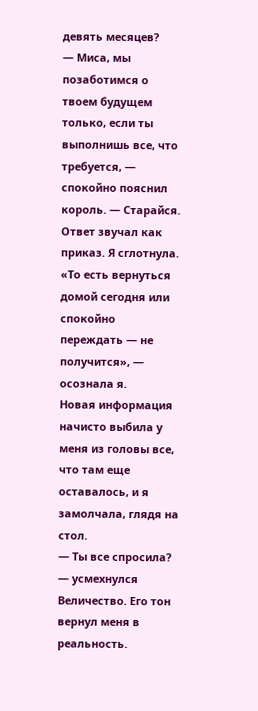девять месяцев?
— Миса, мы позаботимся о твоем будущем только, если ты выполнишь все, что требуется, — спокойно пояснил король. — Старайся.
Ответ звучал как приказ. Я сглотнула.
«То есть вернуться домой сегодня или спокойно переждать — не получится», — осознала я.
Новая информация начисто выбила у меня из головы все, что там еще оставалось, и я замолчала, глядя на стол.
— Ты все спросила? — усмехнулся Величество. Его тон вернул меня в реальность.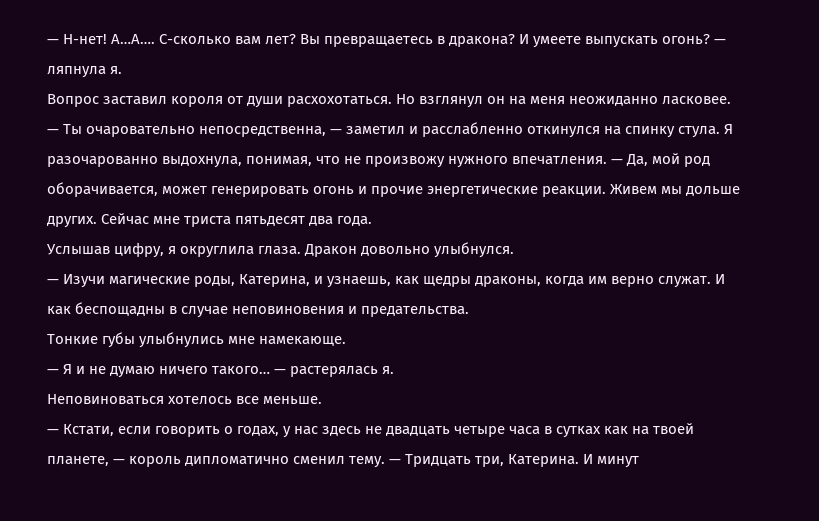— Н-нет! А…А…. С-сколько вам лет? Вы превращаетесь в дракона? И умеете выпускать огонь? — ляпнула я.
Вопрос заставил короля от души расхохотаться. Но взглянул он на меня неожиданно ласковее.
— Ты очаровательно непосредственна, — заметил и расслабленно откинулся на спинку стула. Я разочарованно выдохнула, понимая, что не произвожу нужного впечатления. — Да, мой род оборачивается, может генерировать огонь и прочие энергетические реакции. Живем мы дольше других. Сейчас мне триста пятьдесят два года.
Услышав цифру, я округлила глаза. Дракон довольно улыбнулся.
— Изучи магические роды, Катерина, и узнаешь, как щедры драконы, когда им верно служат. И как беспощадны в случае неповиновения и предательства.
Тонкие губы улыбнулись мне намекающе.
— Я и не думаю ничего такого… — растерялась я.
Неповиноваться хотелось все меньше.
— Кстати, если говорить о годах, у нас здесь не двадцать четыре часа в сутках как на твоей планете, — король дипломатично сменил тему. — Тридцать три, Катерина. И минут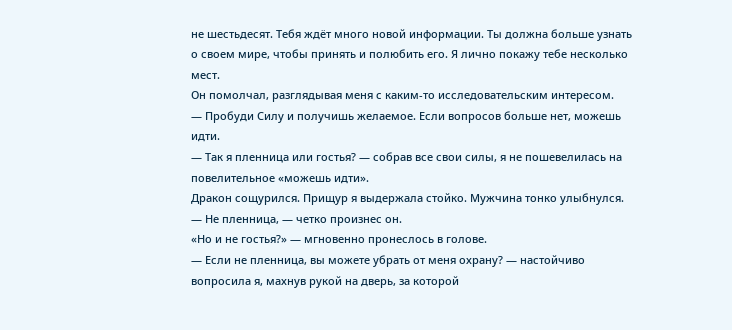не шестьдесят. Тебя ждёт много новой информации. Ты должна больше узнать о своем мире, чтобы принять и полюбить его. Я лично покажу тебе несколько мест.
Он помолчал, разглядывая меня с каким-то исследовательским интересом.
— Пробуди Силу и получишь желаемое. Если вопросов больше нет, можешь идти.
— Так я пленница или гостья? — собрав все свои силы, я не пошевелилась на повелительное «можешь идти».
Дракон сощурился. Прищур я выдержала стойко. Мужчина тонко улыбнулся.
— Не пленница, — четко произнес он.
«Но и не гостья?» — мгновенно пронеслось в голове.
— Если не пленница, вы можете убрать от меня охрану? — настойчиво вопросила я, махнув рукой на дверь, за которой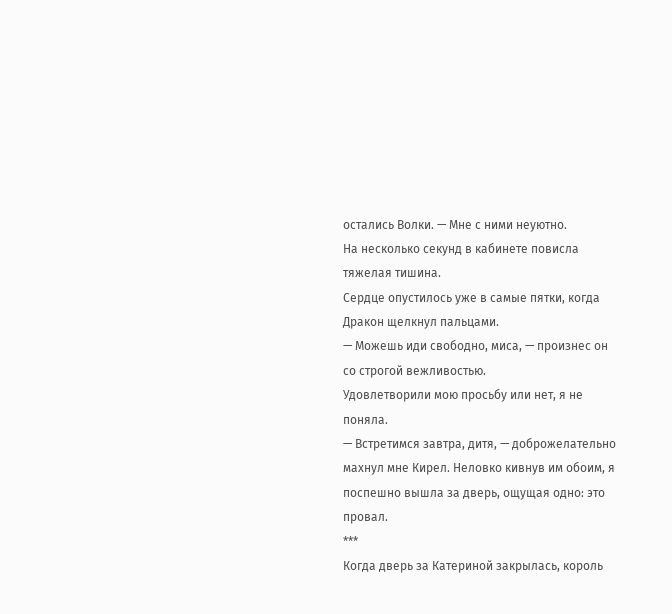остались Волки. — Мне с ними неуютно.
На несколько секунд в кабинете повисла тяжелая тишина.
Сердце опустилось уже в самые пятки, когда Дракон щелкнул пальцами.
— Можешь иди свободно, миса, — произнес он со строгой вежливостью.
Удовлетворили мою просьбу или нет, я не поняла.
— Встретимся завтра, дитя, — доброжелательно махнул мне Кирел. Неловко кивнув им обоим, я поспешно вышла за дверь, ощущая одно: это провал.
***
Когда дверь за Катериной закрылась, король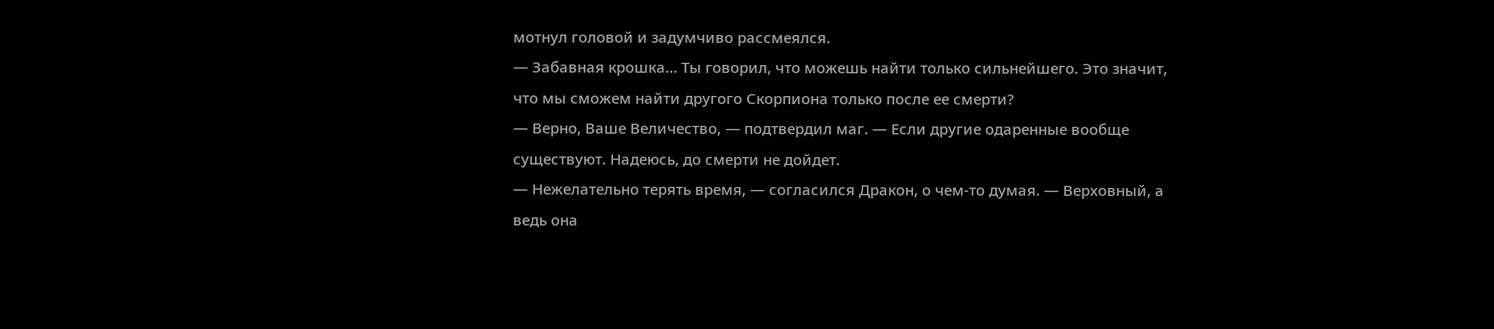мотнул головой и задумчиво рассмеялся.
— Забавная крошка… Ты говорил, что можешь найти только сильнейшего. Это значит, что мы сможем найти другого Скорпиона только после ее смерти?
— Верно, Ваше Величество, — подтвердил маг. — Если другие одаренные вообще существуют. Надеюсь, до смерти не дойдет.
— Нежелательно терять время, — согласился Дракон, о чем-то думая. — Верховный, а ведь она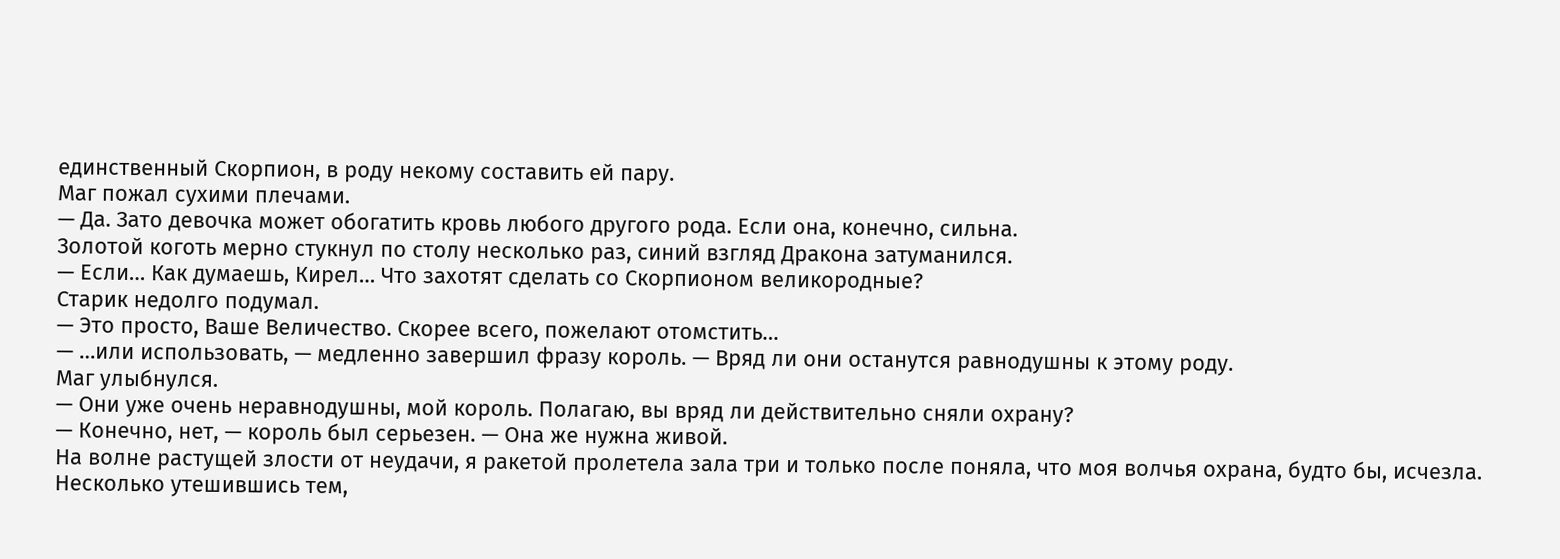единственный Скорпион, в роду некому составить ей пару.
Маг пожал сухими плечами.
— Да. Зато девочка может обогатить кровь любого другого рода. Если она, конечно, сильна.
Золотой коготь мерно стукнул по столу несколько раз, синий взгляд Дракона затуманился.
— Если… Как думаешь, Кирел… Что захотят сделать со Скорпионом великородные?
Старик недолго подумал.
— Это просто, Ваше Величество. Скорее всего, пожелают отомстить…
— …или использовать, — медленно завершил фразу король. — Вряд ли они останутся равнодушны к этому роду.
Маг улыбнулся.
— Они уже очень неравнодушны, мой король. Полагаю, вы вряд ли действительно сняли охрану?
— Конечно, нет, — король был серьезен. — Она же нужна живой.
На волне растущей злости от неудачи, я ракетой пролетела зала три и только после поняла, что моя волчья охрана, будто бы, исчезла. Несколько утешившись тем,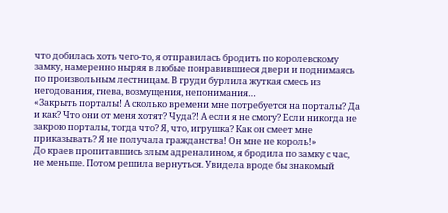что добилась хоть чего-то, я отправилась бродить по королевскому замку, намеренно ныряя в любые понравившиеся двери и поднимаясь по произвольным лестницам. В груди бурлила жуткая смесь из негодования, гнева, возмущения, непонимания…
«Закрыть порталы! А сколько времени мне потребуется на порталы? Да и как? Что они от меня хотят? Чуда?! А если я не смогу? Если никогда не закрою порталы, тогда что? Я, что, игрушка? Как он смеет мне приказывать? Я не получала гражданства! Он мне не король!»
До краев пропитавшись злым адреналином, я бродила по замку с час, не меньше. Потом решила вернуться. Увидела вроде бы знакомый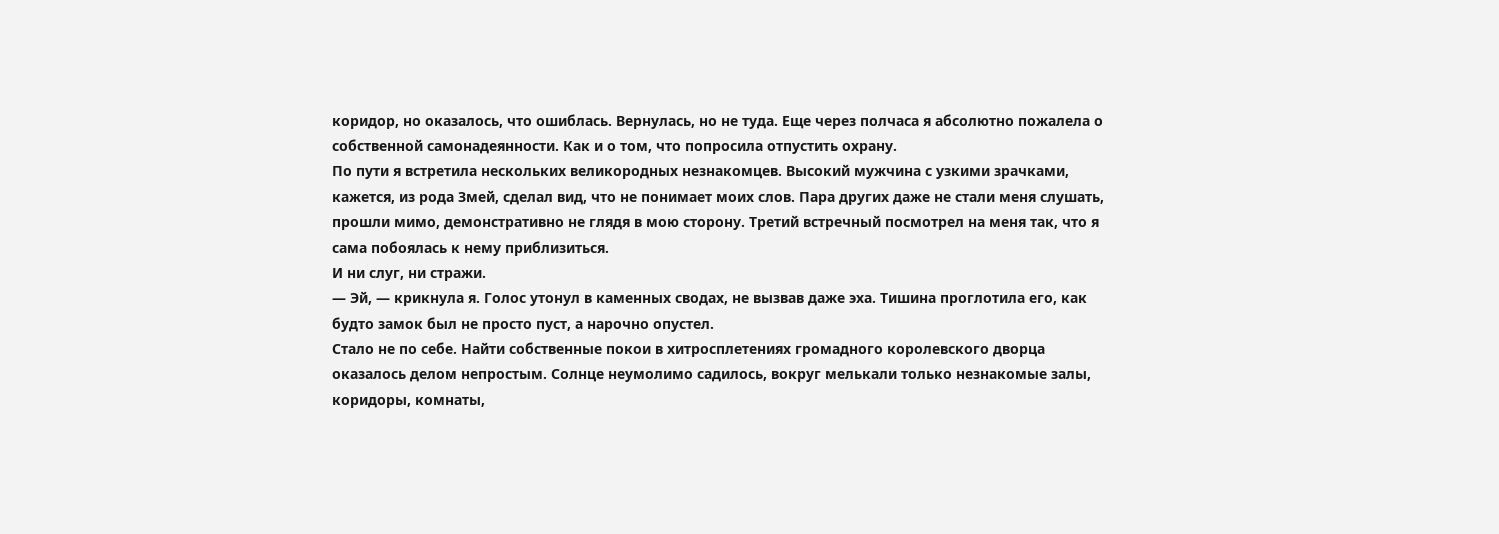коридор, но оказалось, что ошиблась. Вернулась, но не туда. Еще через полчаса я абсолютно пожалела о собственной самонадеянности. Как и о том, что попросила отпустить охрану.
По пути я встретила нескольких великородных незнакомцев. Высокий мужчина с узкими зрачками, кажется, из рода Змей, сделал вид, что не понимает моих слов. Пара других даже не стали меня слушать, прошли мимо, демонстративно не глядя в мою сторону. Третий встречный посмотрел на меня так, что я сама побоялась к нему приблизиться.
И ни слуг, ни стражи.
— Эй, — крикнула я. Голос утонул в каменных сводах, не вызвав даже эха. Тишина проглотила его, как будто замок был не просто пуст, а нарочно опустел.
Стало не по себе. Найти собственные покои в хитросплетениях громадного королевского дворца оказалось делом непростым. Солнце неумолимо садилось, вокруг мелькали только незнакомые залы, коридоры, комнаты,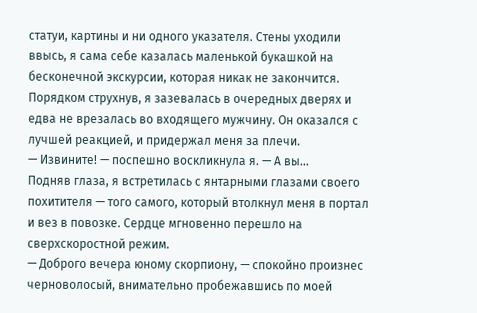статуи, картины и ни одного указателя. Стены уходили ввысь, я сама себе казалась маленькой букашкой на бесконечной экскурсии, которая никак не закончится.
Порядком струхнув, я зазевалась в очередных дверях и едва не врезалась во входящего мужчину. Он оказался с лучшей реакцией, и придержал меня за плечи.
— Извините! — поспешно воскликнула я. — А вы…
Подняв глаза, я встретилась с янтарными глазами своего похитителя — того самого, который втолкнул меня в портал и вез в повозке. Сердце мгновенно перешло на сверхскоростной режим.
— Доброго вечера юному скорпиону, — спокойно произнес черноволосый, внимательно пробежавшись по моей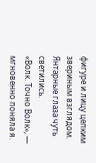фигуре и лицу цепким звериным взглядом. Янтарные глаза чуть светились.
«Волк. Точно Волк», — мгновенно поняла я.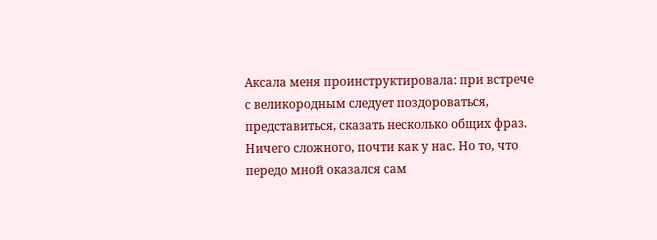Аксала меня проинструктировала: при встрече с великородным следует поздороваться, представиться, сказать несколько общих фраз. Ничего сложного, почти как у нас. Но то, что передо мной оказался сам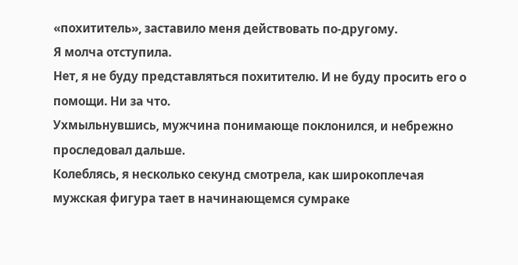«похититель», заставило меня действовать по-другому.
Я молча отступила.
Нет, я не буду представляться похитителю. И не буду просить его о помощи. Ни за что.
Ухмыльнувшись, мужчина понимающе поклонился, и небрежно проследовал дальше.
Колеблясь, я несколько секунд смотрела, как широкоплечая мужская фигура тает в начинающемся сумраке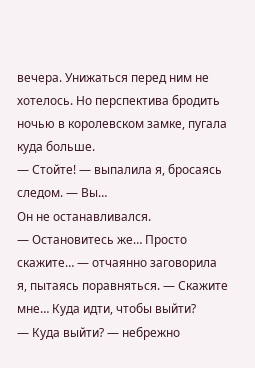вечера. Унижаться перед ним не хотелось. Но перспектива бродить ночью в королевском замке, пугала куда больше.
— Стойте! — выпалила я, бросаясь следом. — Вы…
Он не останавливался.
— Остановитесь же… Просто скажите… — отчаянно заговорила я, пытаясь поравняться. — Скажите мне… Куда идти, чтобы выйти?
— Куда выйти? — небрежно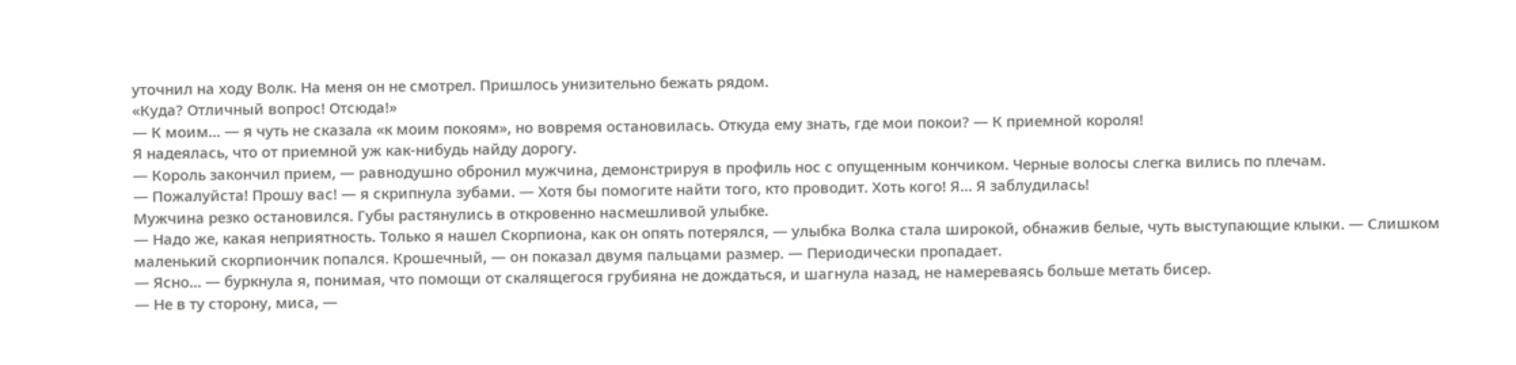уточнил на ходу Волк. На меня он не смотрел. Пришлось унизительно бежать рядом.
«Куда? Отличный вопрос! Отсюда!»
— К моим… — я чуть не сказала «к моим покоям», но вовремя остановилась. Откуда ему знать, где мои покои? — К приемной короля!
Я надеялась, что от приемной уж как-нибудь найду дорогу.
— Король закончил прием, — равнодушно обронил мужчина, демонстрируя в профиль нос с опущенным кончиком. Черные волосы слегка вились по плечам.
— Пожалуйста! Прошу вас! — я скрипнула зубами. — Хотя бы помогите найти того, кто проводит. Хоть кого! Я… Я заблудилась!
Мужчина резко остановился. Губы растянулись в откровенно насмешливой улыбке.
— Надо же, какая неприятность. Только я нашел Скорпиона, как он опять потерялся, — улыбка Волка стала широкой, обнажив белые, чуть выступающие клыки. — Слишком маленький скорпиончик попался. Крошечный, — он показал двумя пальцами размер. — Периодически пропадает.
— Ясно… — буркнула я, понимая, что помощи от скалящегося грубияна не дождаться, и шагнула назад, не намереваясь больше метать бисер.
— Не в ту сторону, миса, —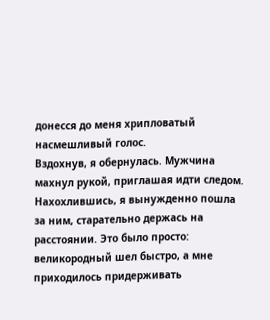донесся до меня хрипловатый насмешливый голос.
Вздохнув, я обернулась. Мужчина махнул рукой, приглашая идти следом.
Нахохлившись, я вынужденно пошла за ним, старательно держась на расстоянии. Это было просто: великородный шел быстро, а мне приходилось придерживать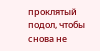проклятый подол, чтобы снова не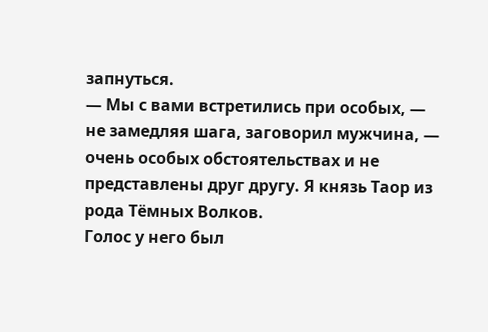запнуться.
— Мы с вами встретились при особых, — не замедляя шага, заговорил мужчина, — очень особых обстоятельствах и не представлены друг другу. Я князь Таор из рода Тёмных Волков.
Голос у него был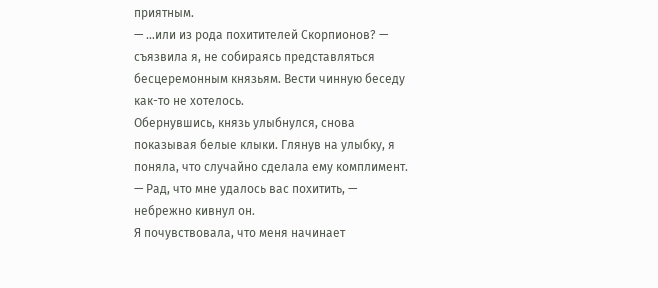приятным.
— …или из рода похитителей Скорпионов? — съязвила я, не собираясь представляться бесцеремонным князьям. Вести чинную беседу как-то не хотелось.
Обернувшись, князь улыбнулся, снова показывая белые клыки. Глянув на улыбку, я поняла, что случайно сделала ему комплимент.
— Рад, что мне удалось вас похитить, — небрежно кивнул он.
Я почувствовала, что меня начинает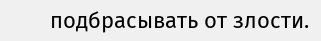подбрасывать от злости.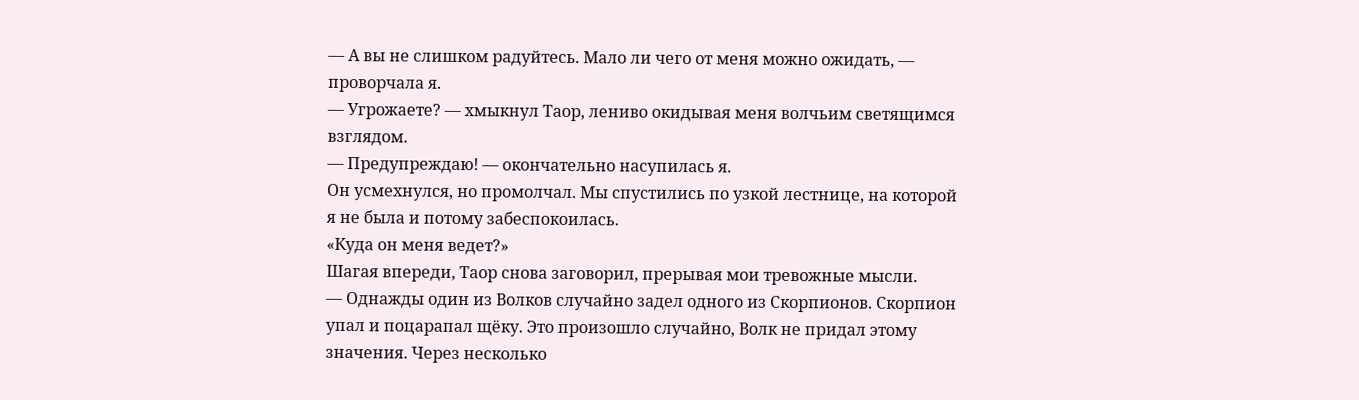— А вы не слишком радуйтесь. Мало ли чего от меня можно ожидать, — проворчала я.
— Угрожаете? — хмыкнул Таор, лениво окидывая меня волчьим светящимся взглядом.
— Предупреждаю! — окончательно насупилась я.
Он усмехнулся, но промолчал. Мы спустились по узкой лестнице, на которой я не была и потому забеспокоилась.
«Куда он меня ведет?»
Шагая впереди, Таор снова заговорил, прерывая мои тревожные мысли.
— Однажды один из Волков случайно задел одного из Скорпионов. Скорпион упал и поцарапал щёку. Это произошло случайно, Волк не придал этому значения. Через несколько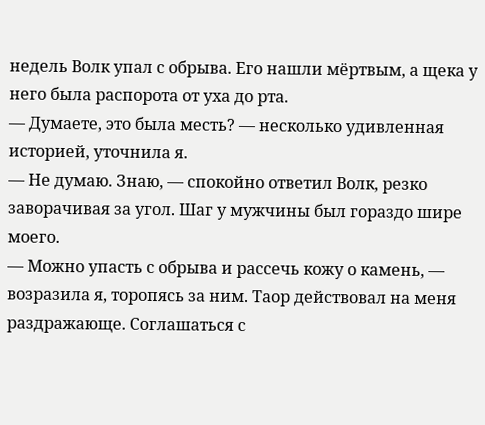недель Волк упал с обрыва. Его нашли мёртвым, а щека у него была распорота от уха до рта.
— Думаете, это была месть? — несколько удивленная историей, уточнила я.
— Не думаю. Знаю, — спокойно ответил Волк, резко заворачивая за угол. Шаг у мужчины был гораздо шире моего.
— Можно упасть с обрыва и рассечь кожу о камень, — возразила я, торопясь за ним. Таор действовал на меня раздражающе. Соглашаться с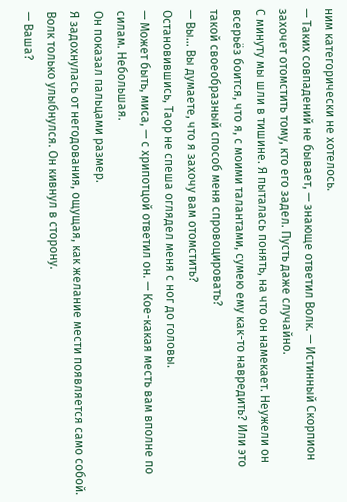ним категорически не хотелось.
— Таких совпадений не бывает, — знающе ответил Волк. — Истинный Скорпион захочет отомстить тому, кто его задел. Пусть даже случайно.
С минуту мы шли в тишине. Я пыталась понять, на что он намекает. Неужели он всерьёз боится, что я, с моими талантами, сумею ему как-то навредить? Или это такой своеобразный способ меня спровоцировать?
— Вы… Вы думаете, что я захочу вам отомстить?
Остановившись, Таор не спеша оглядел меня с ног до головы.
— Может быть, миса, — с хрипотцой ответил он. — Кое-какая месть вам вполне по силам. Небольшая.
Он показал пальцами размер.
Я задохнулась от негодования, ощущая, как желание мести появляется само собой. Волк только улыбнулся. Он кивнул в сторону.
— Ваша?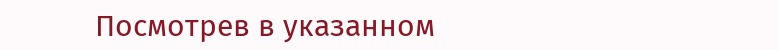Посмотрев в указанном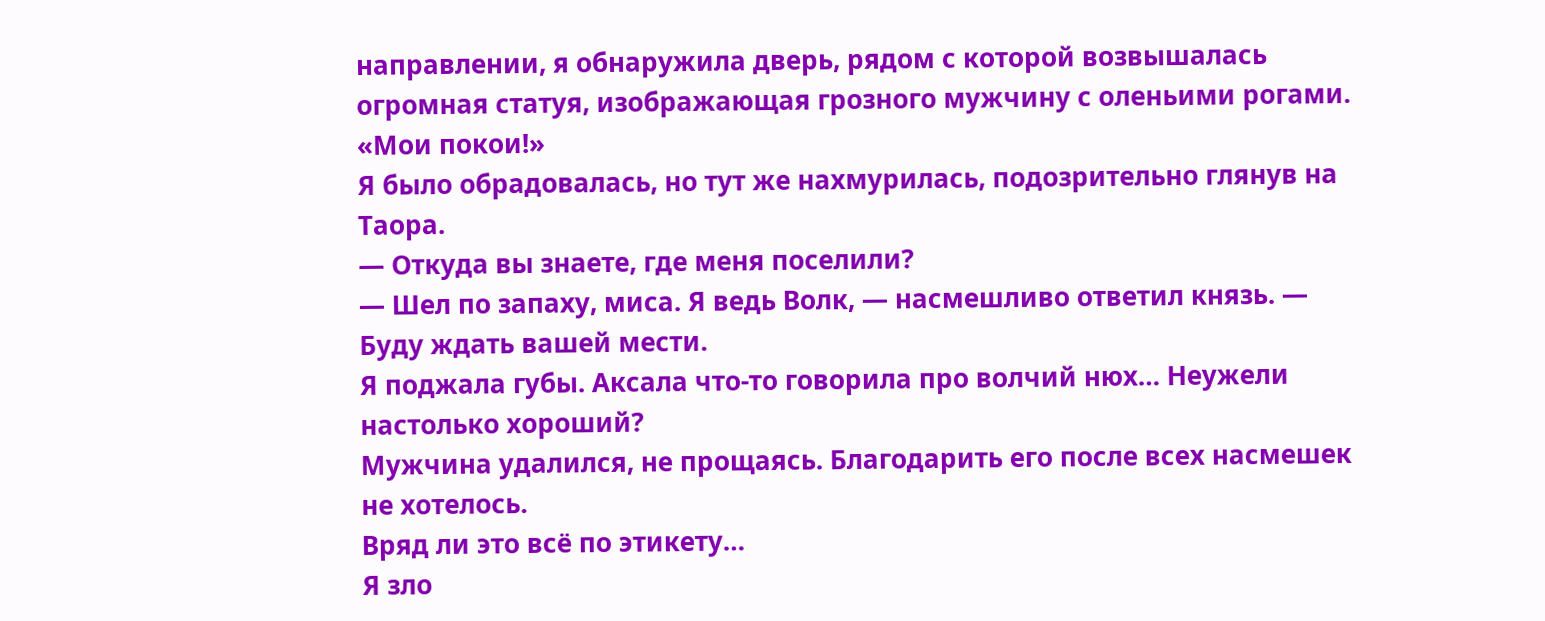направлении, я обнаружила дверь, рядом с которой возвышалась огромная статуя, изображающая грозного мужчину с оленьими рогами.
«Мои покои!»
Я было обрадовалась, но тут же нахмурилась, подозрительно глянув на Таора.
— Откуда вы знаете, где меня поселили?
— Шел по запаху, миса. Я ведь Волк, — насмешливо ответил князь. — Буду ждать вашей мести.
Я поджала губы. Аксала что-то говорила про волчий нюх… Неужели настолько хороший?
Мужчина удалился, не прощаясь. Благодарить его после всех насмешек не хотелось.
Вряд ли это всё по этикету…
Я зло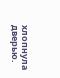хлопнула дверью.